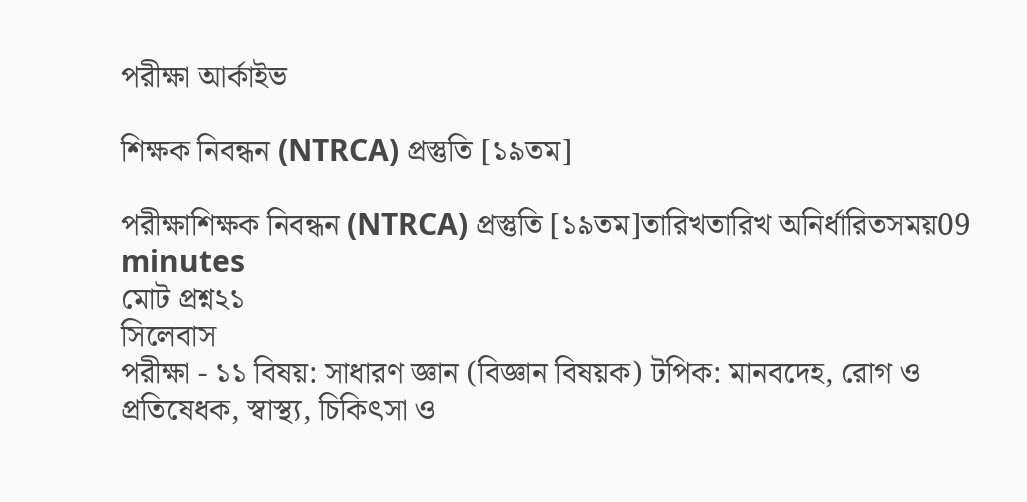পরীক্ষা আর্কাইভ

শিক্ষক নিবন্ধন (NTRCA) প্রস্তুতি [১৯তম]

পরীক্ষাশিক্ষক নিবন্ধন (NTRCA) প্রস্তুতি [১৯তম]তারিখতারিখ অনির্ধারিতসময়09 minutes
মোট প্রশ্ন২১
সিলেবাস
পরীক্ষা - ১১ বিষয়: সাধারণ জ্ঞান (বিজ্ঞান বিষয়ক) টপিক: মানবদেহ, রোগ ও প্রতিষেধক, স্বাস্থ্য, চিকিৎসা ও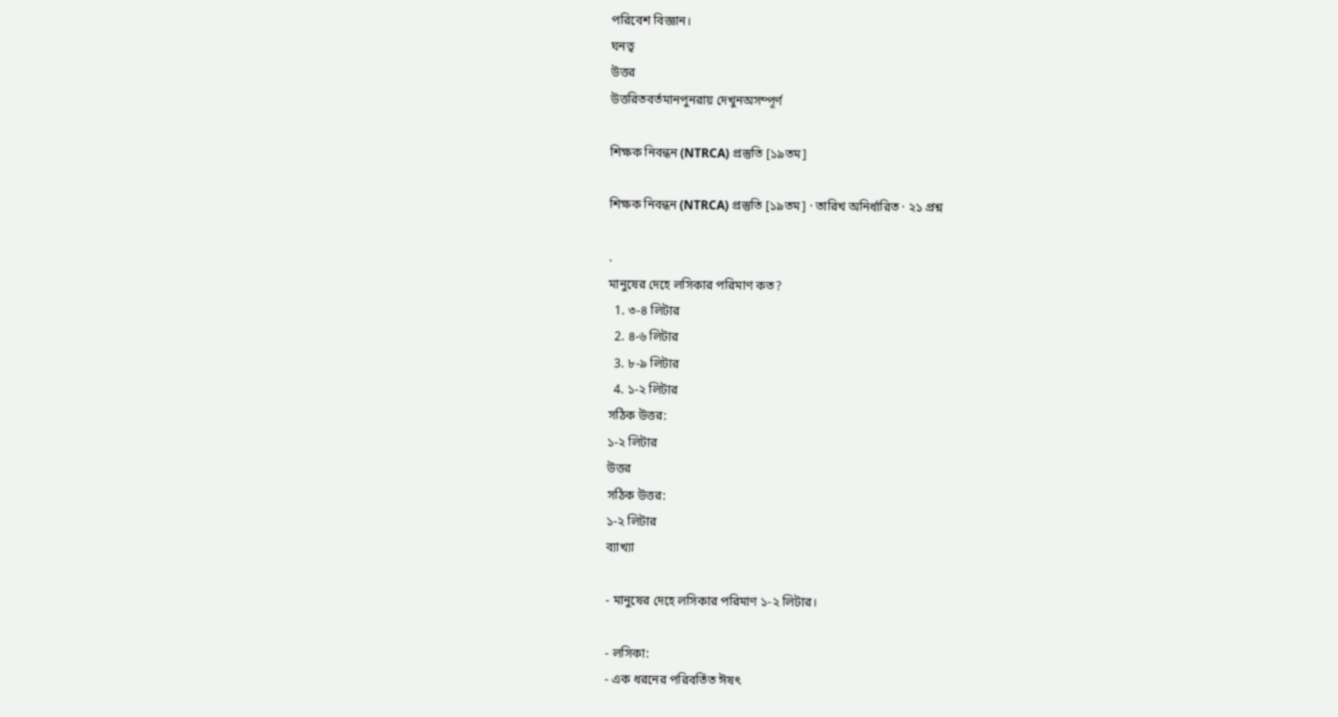পরিবেশ বিজ্ঞান।
ঘনত্ব
উত্তর
উত্তরিতবর্তমানপুনরায় দেখুনঅসম্পূর্ণ

শিক্ষক নিবন্ধন (NTRCA) প্রস্তুতি [১৯তম]

শিক্ষক নিবন্ধন (NTRCA) প্রস্তুতি [১৯তম] · তারিখ অনির্ধারিত · ২১ প্রশ্ন

.
মানুষের দেহে লসিকার পরিমাণ কত?
  1. ৩-৪ লিটার
  2. ৪-৬ লিটার
  3. ৮-৯ লিটার
  4. ১-২ লিটার
সঠিক উত্তর:
১-২ লিটার
উত্তর
সঠিক উত্তর:
১-২ লিটার
ব্যাখ্যা

- মানুষের দেহে লসিকার পরিমাণ ১-২ লিটার।

- লসিকা:
- এক ধরনের পরিবর্তিত ঈষৎ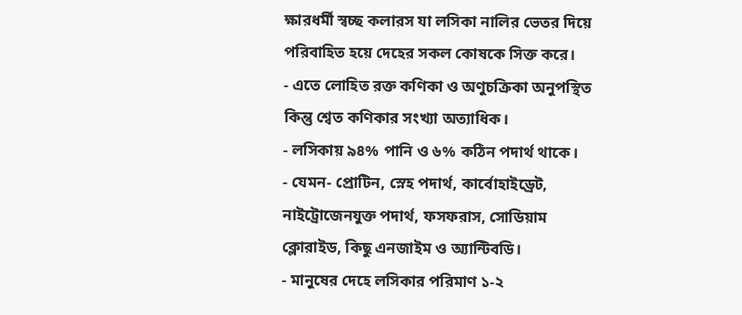ক্ষারধর্মী স্বচ্ছ কলারস যা লসিকা নালির ভেতর দিয়ে পরিবাহিত হয়ে দেহের সকল কোষকে সিক্ত করে।
- এতে লোহিত রক্ত কণিকা ও অণুচক্রিকা অনুপস্থিত কিন্তু শ্বেত কণিকার সংখ্যা অত্যাধিক।
- লসিকায় ৯৪% পানি ও ৬% কঠিন পদার্থ থাকে।
- যেমন- প্রোটিন, স্নেহ পদার্থ, কার্বোহাইড্রেট, নাইট্রোজেনযুক্ত পদার্থ, ফসফরাস, সোডিয়াম ক্লোরাইড, কিছু এনজাইম ও অ্যান্টিবডি।
- মানুষের দেহে লসিকার পরিমাণ ১-২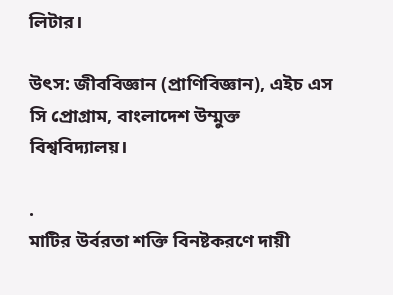লিটার।

উৎস: জীববিজ্ঞান (প্রাণিবিজ্ঞান), এইচ এস সি প্রোগ্রাম, বাংলাদেশ উম্মুক্ত বিশ্ববিদ্যালয়।

.
মাটির উর্বরতা শক্তি বিনষ্টকরণে দায়ী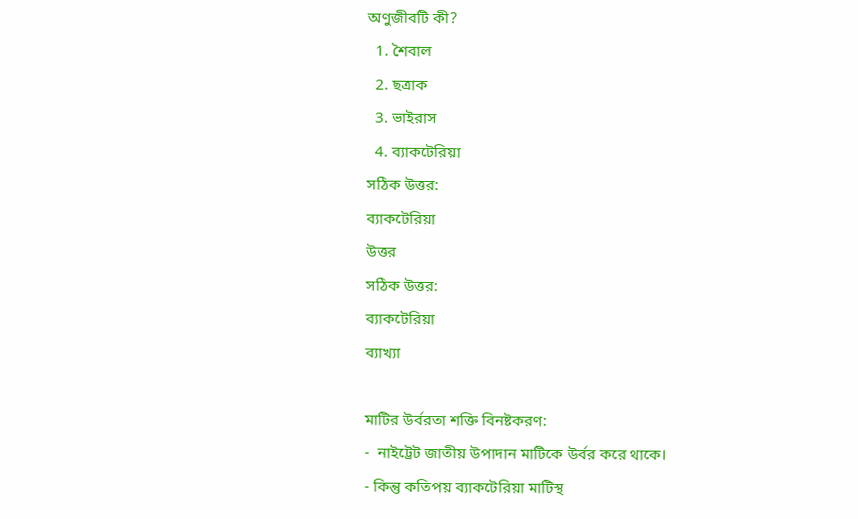অণুজীবটি কী?
  1. শৈবাল
  2. ছত্রাক
  3. ভাইরাস
  4. ব্যাকটেরিয়া
সঠিক উত্তর:
ব্যাকটেরিয়া
উত্তর
সঠিক উত্তর:
ব্যাকটেরিয়া
ব্যাখ্যা

মাটির উর্বরতা শক্তি বিনষ্টকরণ:
-  নাইট্রেট জাতীয় উপাদান মাটিকে উর্বর করে থাকে।
- কিন্তু কতিপয় ব্যাকটেরিয়া মাটিস্থ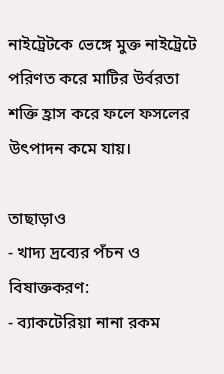নাইট্রেটকে ভেঙ্গে মুক্ত নাইট্রেটে পরিণত করে মাটির উর্বরতা শক্তি হ্রাস করে ফলে ফসলের উৎপাদন কমে যায়।

তাছাড়াও
- খাদ্য দ্রব্যের পঁচন ও বিষাক্তকরণ:
- ব্যাকটেরিয়া নানা রকম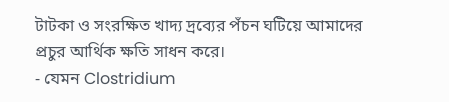টাটকা ও সংরক্ষিত খাদ্য দ্রব্যের পঁচন ঘটিয়ে আমাদের প্রচুর আর্থিক ক্ষতি সাধন করে।
- যেমন Clostridium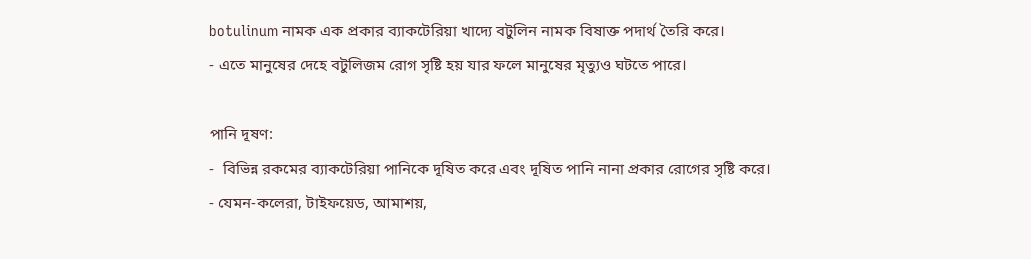botulinum নামক এক প্রকার ব্যাকটেরিয়া খাদ্যে বটুলিন নামক বিষাক্ত পদার্থ তৈরি করে।
- এতে মানুষের দেহে বটুলিজম রোগ সৃষ্টি হয় যার ফলে মানুষের মৃত্যুও ঘটতে পারে।

পানি দূষণ:
-  বিভিন্ন রকমের ব্যাকটেরিয়া পানিকে দূষিত করে এবং দূষিত পানি নানা প্রকার রোগের সৃষ্টি করে।
- যেমন-কলেরা, টাইফয়েড, আমাশয়,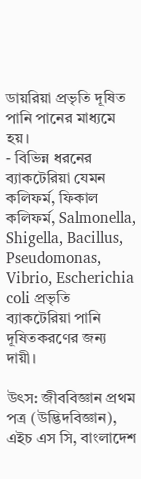ডায়রিয়া প্রভৃতি দূষিত পানি পানের মাধ্যমে হয়।
- বিভিন্ন ধরনের ব্যাকটেরিয়া যেমন কলিফর্ম, ফিকাল কলিফর্ম, Salmonella, Shigella, Bacillus, Pseudomonas, Vibrio, Escherichia coli প্রভৃতি ব্যাকটেরিয়া পানি দূষিতকরণের জন্য দায়ী।

উৎস: জীববিজ্ঞান প্রথম পত্র (উদ্ভিদবিজ্ঞান), এইচ এস সি, বাংলাদেশ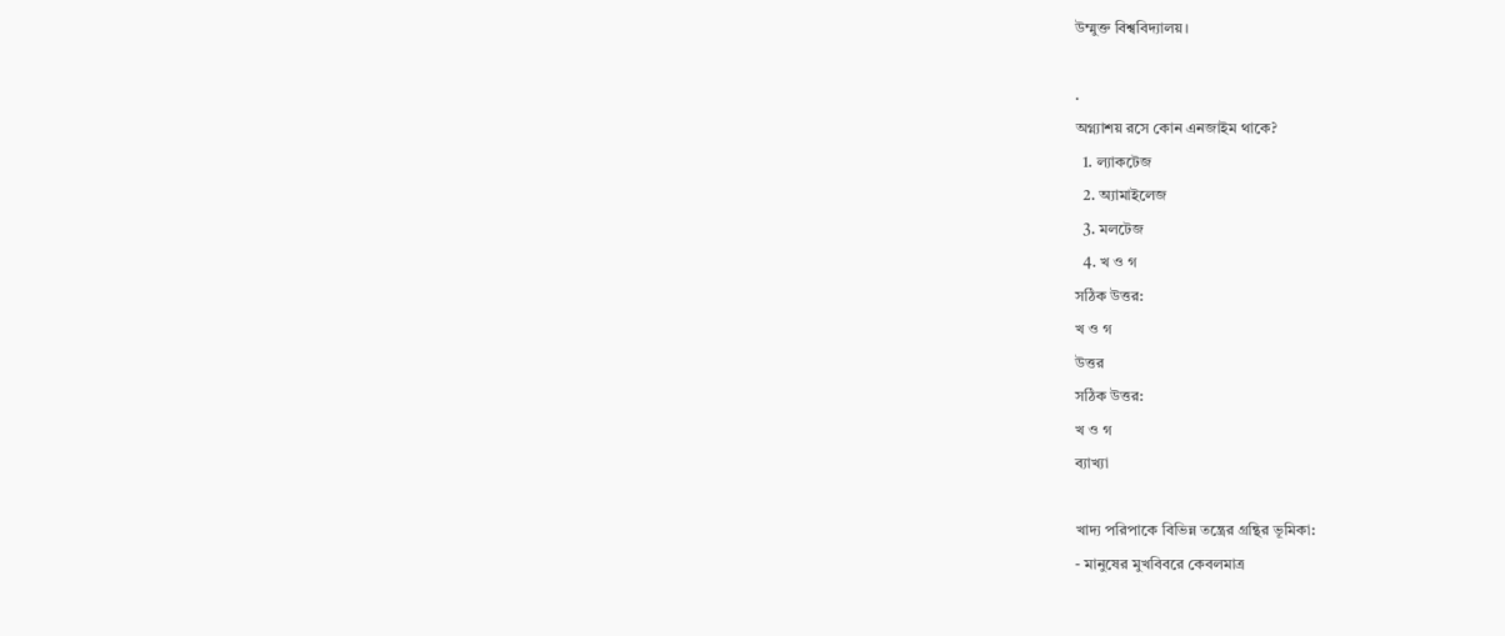উম্মুক্ত বিশ্ববিদ্যালয়।

.
অগ্ন্যাশয় রসে কোন এনজাইম থাকে?
  1. ল্যাকটেজ
  2. অ্যামাইলেজ
  3. মলটেজ
  4. খ ও গ
সঠিক উত্তর:
খ ও গ
উত্তর
সঠিক উত্তর:
খ ও গ
ব্যাখ্যা

খাদ্য পরিপাকে বিভিন্ন তন্ত্রের গ্রন্থির ভূমিকা:
- মানুষের মুখবিবরে কেবলমাত্র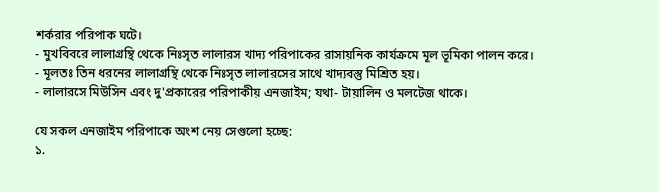শর্করার পরিপাক ঘটে।
- মুখবিবরে লালাগ্রন্থি থেকে নিঃসৃত লালারস খাদ্য পরিপাকের রাসায়নিক কার্যক্রমে মূল ভূমিকা পালন করে।
- মূলতঃ তিন ধরনের লালাগ্রন্থি থেকে নিঃসৃত লালারসের সাথে খাদ্যবস্তু মিশ্রিত হয়।
- লালারসে মিউসিন এবং দু'প্রকারের পরিপাকীয় এনজাইম; যথা- টায়ালিন ও মলটেজ থাকে।

যে সকল এনজাইম পরিপাকে অংশ নেয় সেগুলো হচ্ছে:
১.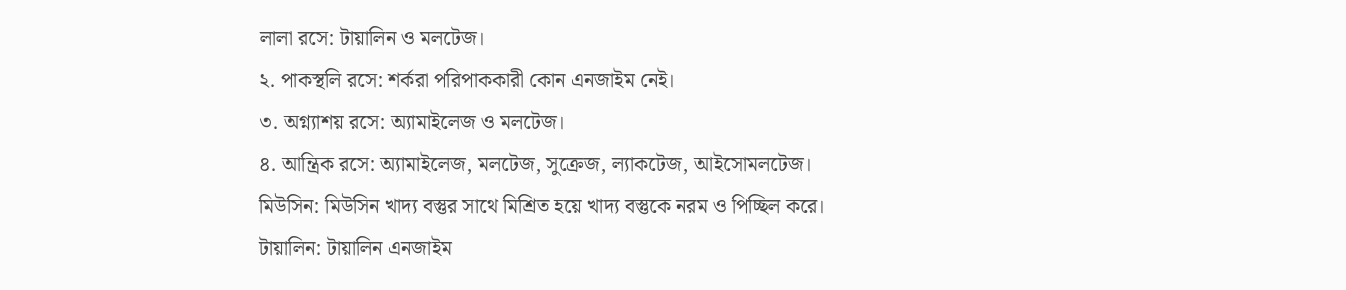লালা রসে: টায়ালিন ও মলটেজ।
২. পাকস্থলি রসে: শর্করা পরিপাককারী কোন এনজাইম নেই।
৩. অগ্ন্যাশয় রসে: অ্যামাইলেজ ও মলটেজ।
৪. আন্ত্রিক রসে: অ্যামাইলেজ, মলটেজ, সুক্রেজ, ল্যাকটেজ, আইসোমলটেজ।
মিউসিন: মিউসিন খাদ্য বস্তুর সাথে মিশ্রিত হয়ে খাদ্য বস্তুকে নরম ও পিচ্ছিল করে।
টায়ালিন: টায়ালিন এনজাইম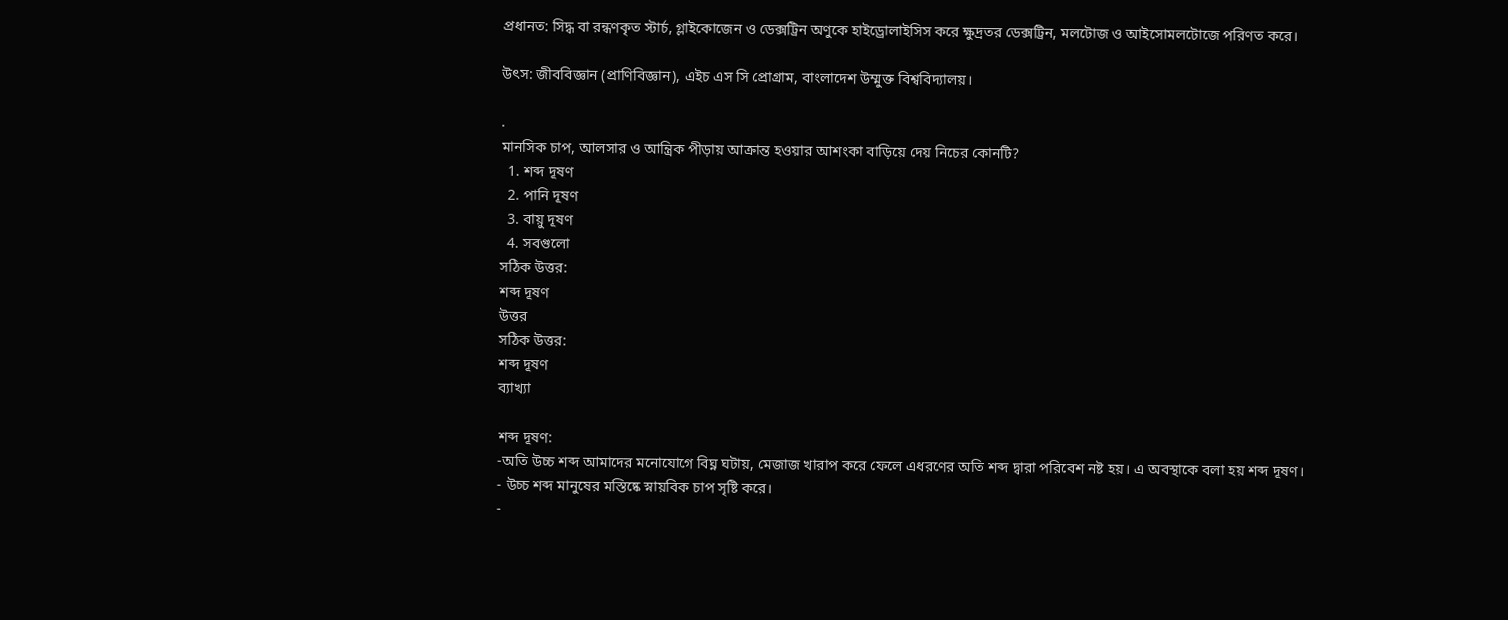প্রধানত: সিদ্ধ বা রন্ধণকৃত স্টার্চ, গ্লাইকোজেন ও ডেক্সট্রিন অণুকে হাইড্রোলাইসিস করে ক্ষুদ্রতর ডেক্সট্রিন, মলটোজ ও আইসোমলটোজে পরিণত করে।

উৎস: জীববিজ্ঞান (প্রাণিবিজ্ঞান), এইচ এস সি প্রোগ্রাম, বাংলাদেশ উম্মুক্ত বিশ্ববিদ্যালয়।

.
মানসিক চাপ, আলসার ও আন্ত্রিক পীড়ায় আক্রান্ত হওয়ার আশংকা বাড়িয়ে দেয় নিচের কোনটি?
  1. শব্দ দূষণ
  2. পানি দূষণ
  3. বায়ু দূষণ
  4. সবগুলো
সঠিক উত্তর:
শব্দ দূষণ
উত্তর
সঠিক উত্তর:
শব্দ দূষণ
ব্যাখ্যা

শব্দ দূষণ:
-অতি উচ্চ শব্দ আমাদের মনোযোগে বিঘ্ন ঘটায়, মেজাজ খারাপ করে ফেলে এধরণের অতি শব্দ দ্বারা পরিবেশ নষ্ট হয়। এ অবস্থাকে বলা হয় শব্দ দূষণ।
- উচ্চ শব্দ মানুষের মস্তিষ্কে স্নায়বিক চাপ সৃষ্টি করে।
-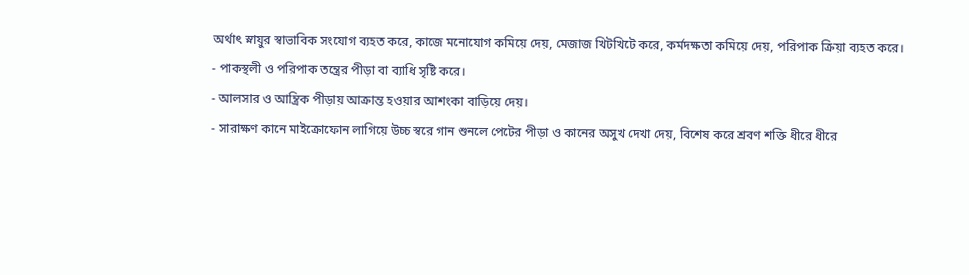অর্থাৎ স্নায়ুর স্বাভাবিক সংযোগ ব্যহত করে, কাজে মনোযোগ কমিয়ে দেয়, মেজাজ খিটখিটে করে, কর্মদক্ষতা কমিয়ে দেয়, পরিপাক ক্রিয়া ব্যহত করে।
- পাকস্থলী ও পরিপাক তন্ত্রের পীড়া বা ব্যাধি সৃষ্টি করে।
- আলসার ও আন্ত্রিক পীড়ায় আক্রান্ত হওয়ার আশংকা বাড়িয়ে দেয়।
- সারাক্ষণ কানে মাইক্রোফোন লাগিয়ে উচ্চ স্বরে গান শুনলে পেটের পীড়া ও কানের অসুখ দেখা দেয়, বিশেষ করে শ্রবণ শক্তি ধীরে ধীরে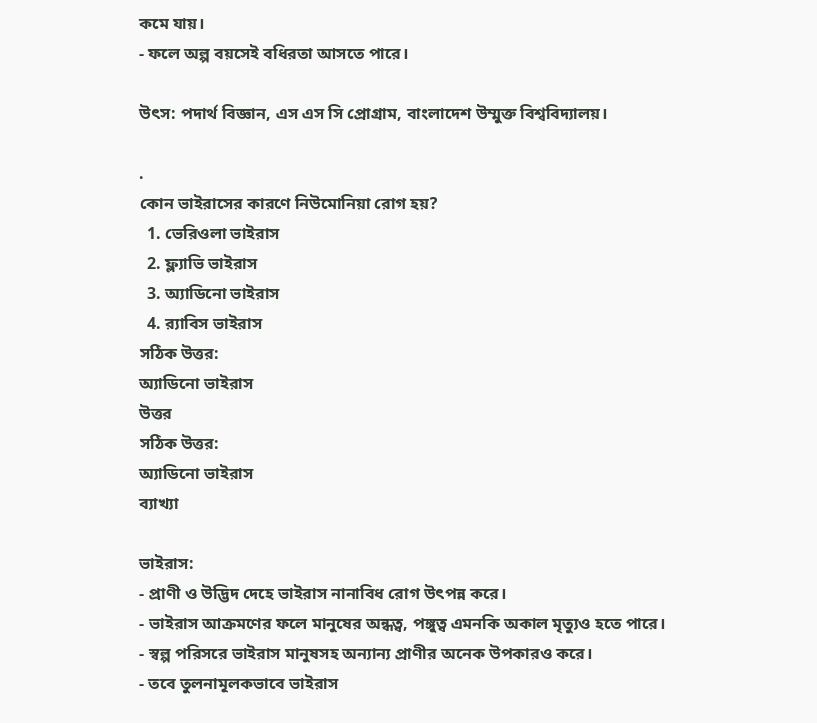কমে যায়।
- ফলে অল্প বয়সেই বধিরতা আসতে পারে।

উৎস: পদার্থ বিজ্ঞান, এস এস সি প্রোগ্রাম, বাংলাদেশ উম্মুক্ত বিশ্ববিদ্যালয়।

.
কোন ভাইরাসের কারণে নিউমোনিয়া রোগ হয়?
  1. ভেরিওলা ভাইরাস
  2. ফ্ল্যাভি ভাইরাস
  3. অ্যাডিনো ভাইরাস
  4. র‍্যাবিস ভাইরাস
সঠিক উত্তর:
অ্যাডিনো ভাইরাস
উত্তর
সঠিক উত্তর:
অ্যাডিনো ভাইরাস
ব্যাখ্যা

ভাইরাস:
- প্রাণী ও উদ্ভিদ দেহে ভাইরাস নানাবিধ রোগ উৎপন্ন করে।
- ভাইরাস আক্রমণের ফলে মানুষের অন্ধত্ব, পঙ্গুত্ব এমনকি অকাল মৃত্যুও হতে পারে।
- স্বল্প পরিসরে ভাইরাস মানুষসহ অন্যান্য প্রাণীর অনেক উপকারও করে।
- তবে তুলনামূলকভাবে ভাইরাস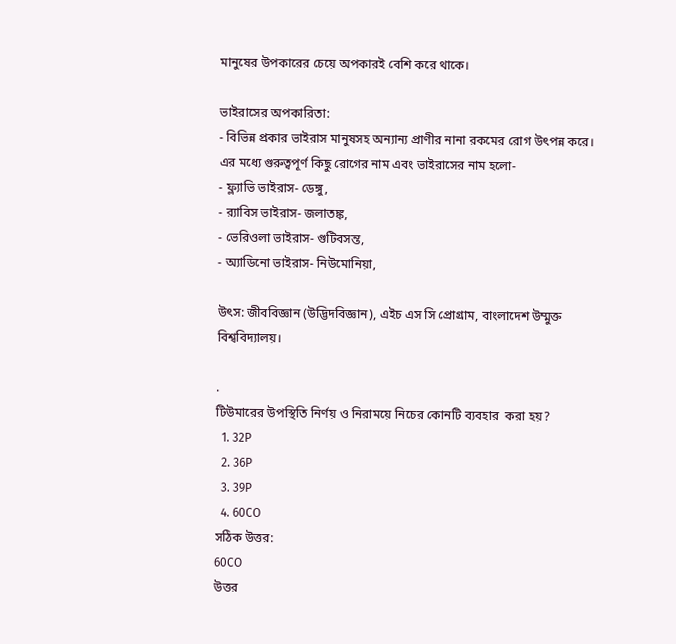মানুষের উপকারের চেয়ে অপকারই বেশি করে থাকে।

ভাইরাসের অপকারিতা:
- বিভিন্ন প্রকার ভাইরাস মানুষসহ অন্যান্য প্রাণীর নানা রকমের রোগ উৎপন্ন করে। এর মধ্যে গুরুত্বপূর্ণ কিছু রোগের নাম এবং ভাইরাসের নাম হলো-
- ফ্ল্যাভি ভাইরাস- ডেঙ্গু,
- র‍্যাবিস ভাইরাস- জলাতঙ্ক,
- ভেরিওলা ভাইরাস- গুটিবসন্ত,
- অ্যাডিনো ভাইরাস- নিউমোনিয়া,

উৎস: জীববিজ্ঞান (উদ্ভিদবিজ্ঞান), এইচ এস সি প্রোগ্রাম, বাংলাদেশ উম্মুক্ত বিশ্ববিদ্যালয়।

.
টিউমারের উপস্থিতি নির্ণয় ও নিরাময়ে নিচের কোনটি ব্যবহার  করা হয়?
  1. 32P
  2. 36P
  3. 39P
  4. 60CO
সঠিক উত্তর:
60CO
উত্তর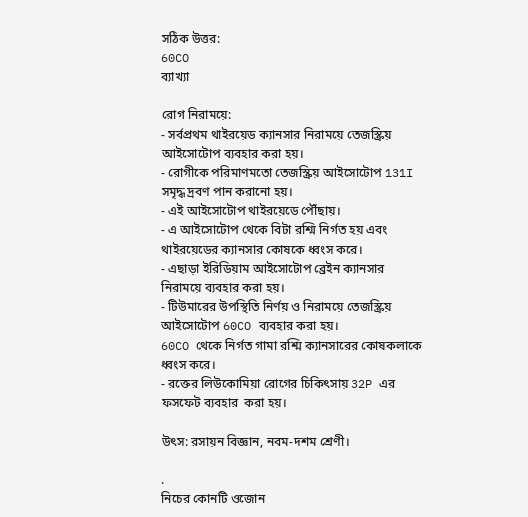সঠিক উত্তর:
60CO
ব্যাখ্যা

রোগ নিরাময়ে:
- সর্বপ্রথম থাইরয়েড ক্যানসার নিরাময়ে তেজস্ক্রিয় আইসোটোপ ব্যবহার করা হয়।
- রোগীকে পরিমাণমতো তেজস্ক্রিয় আইসোটোপ 131I সমৃদ্ধ দ্রবণ পান করানো হয়।
- এই আইসোটোপ থাইরয়েডে পৌঁছায়।
- এ আইসোটোপ থেকে বিটা রশ্মি নির্গত হয় এবং থাইরয়েডের ক্যানসার কোষকে ধ্বংস করে।
- এছাড়া ইরিডিয়াম আইসোটোপ ব্রেইন ক্যানসার নিরাময়ে ব্যবহার করা হয়।
- টিউমারের উপস্থিতি নির্ণয় ও নিরাময়ে তেজস্ক্রিয় আইসোটোপ 60CO ব্যবহার করা হয়।
60CO থেকে নির্গত গামা রশ্মি ক্যানসারের কোষকলাকে ধ্বংস করে।
- রক্তের লিউকোমিয়া রোগের চিকিৎসায় 32P এর ফসফেট ব্যবহার  করা হয়।

উৎস: রসায়ন বিজ্ঞান, নবম-দশম শ্রেণী।

.
নিচের কোনটি ওজোন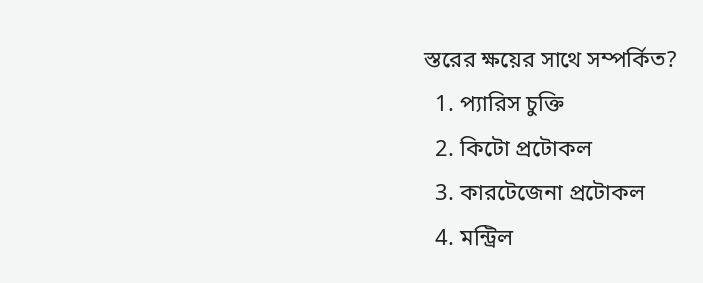স্তরের ক্ষয়ের সাথে সম্পর্কিত?
  1. প্যারিস চুক্তি
  2. কিটো প্রটোকল
  3. কারটেজেনা প্রটোকল
  4. মন্ট্রিল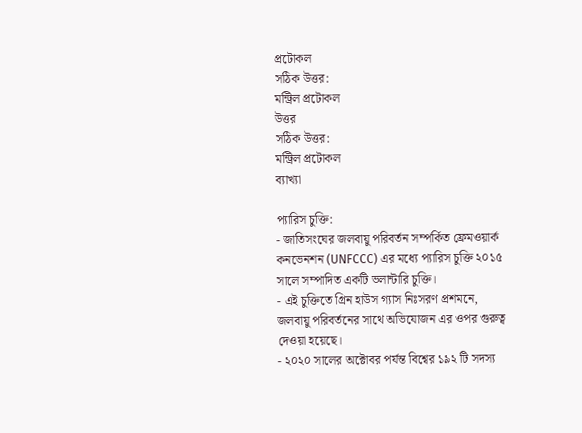প্রটোকল
সঠিক উত্তর:
মন্ট্রিল প্রটোকল
উত্তর
সঠিক উত্তর:
মন্ট্রিল প্রটোকল
ব্যাখ্যা

প্যারিস চুক্তি:
- জাতিসংঘের জলবায়ু পরিবর্তন সম্পর্কিত ফ্রেমওয়ার্ক কনভেনশন (UNFCCC) এর মধ্যে প্যারিস চুক্তি ২০১৫ সালে সম্পাদিত একটি ভলান্টারি চুক্তি।
- এই চুক্তিতে গ্রিন হাউস গ্যাস নিঃসরণ প্রশমনে, জলবায়ু পরিবর্তনের সাথে অভিযোজন এর ওপর গুরুত্ব দেওয়া হয়েছে।
- ২০২০ সালের অক্টোবর পর্যন্ত বিশ্বের ১৯২ টি সদস্য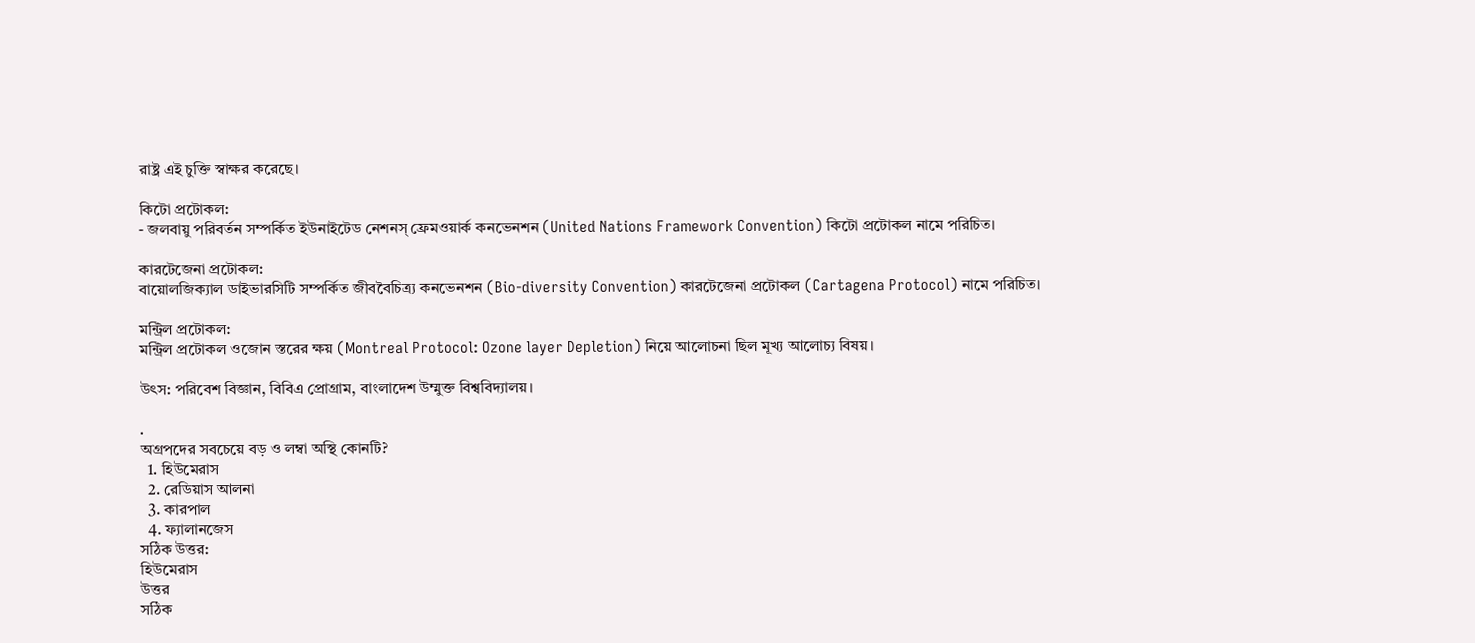রাষ্ট্র এই চুক্তি স্বাক্ষর করেছে।

কিটো প্রটোকল:
- জলবায়ু পরিবর্তন সম্পর্কিত ইউনাইটেড নেশনস্ ফ্রেমওয়ার্ক কনভেনশন (United Nations Framework Convention) কিটো প্রটোকল নামে পরিচিত।

কারটেজেনা প্রটোকল:
বায়োলজিক্যাল ডাইভারসিটি সম্পর্কিত জীববৈচিত্র্য কনভেনশন (Bio-diversity Convention) কারটেজেনা প্রটোকল (Cartagena Protocol) নামে পরিচিত।

মন্ট্রিল প্রটোকল:
মন্ট্রিল প্রটোকল ওজোন স্তরের ক্ষয় (Montreal Protocol: Ozone layer Depletion) নিয়ে আলোচনা ছিল মূখ্য আলোচ্য বিষয়।

উৎস: পরিবেশ বিজ্ঞান, বিবিএ প্রোগ্রাম, বাংলাদেশ উম্মুক্ত বিশ্ববিদ্যালয়।

.
অগ্রপদের সবচেয়ে বড় ও লম্বা অস্থি কোনটি?
  1. হিউমেরাস
  2. রেডিয়াস আলনা
  3. কারপাল
  4. ফ্যালানজেস
সঠিক উত্তর:
হিউমেরাস
উত্তর
সঠিক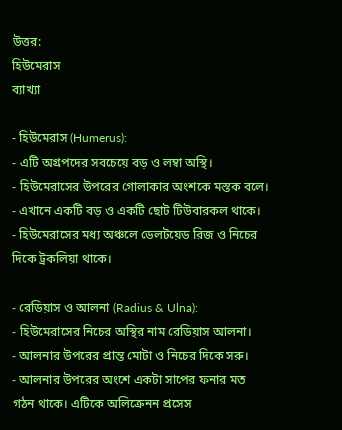উত্তর:
হিউমেরাস
ব্যাখ্যা

- হিউমেরাস (Humerus):
- এটি অগ্রপদের সবচেয়ে বড় ও লম্বা অস্থি।
- হিউমেরাসের উপরের গোলাকার অংশকে মস্তক বলে।
- এখানে একটি বড় ও একটি ছোট টিউবারকল থাকে।
- হিউমেরাসের মধ্য অঞ্চলে ডেলটয়েড রিজ ও নিচের দিকে ট্রকলিয়া থাকে।

- রেডিয়াস ও আলনা (Radius & Ulna):
- হিউমেরাসের নিচের অস্থির নাম রেডিয়াস আলনা।
- আলনার উপরের প্রান্ত মোটা ও নিচের দিকে সরু।
- আলনার উপরের অংশে একটা সাপের ফনার মত গঠন থাকে। এটিকে অলিক্রেনন প্রসেস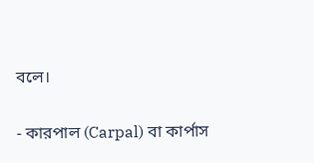বলে।

- কারপাল (Carpal) বা কার্পাস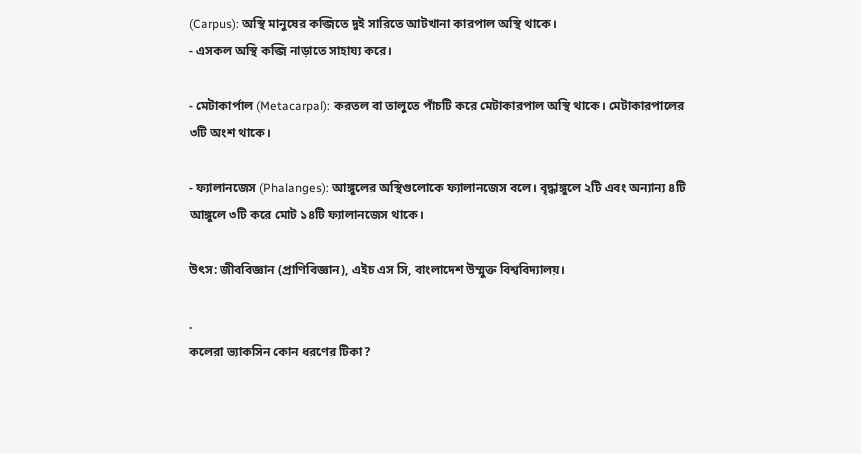(Carpus): অস্থি মানুষের কব্জিতে দুই সারিতে আটখানা কারপাল অস্থি থাকে।
- এসকল অস্থি কব্জি নাড়াতে সাহায্য করে।

- মেটাকার্পাল (Metacarpal): করতল বা তালুতে পাঁচটি করে মেটাকারপাল অস্থি থাকে। মেটাকারপালের ৩টি অংশ থাকে।

- ফ্যালানজেস (Phalanges): আঙ্গুলের অস্থিগুলোকে ফ্যালানজেস বলে। বৃদ্ধাঙ্গুলে ২টি এবং অন্যান্য ৪টি আঙ্গুলে ৩টি করে মোট ১৪টি ফ্যালানজেস থাকে।

উৎস: জীববিজ্ঞান (প্রাণিবিজ্ঞান), এইচ এস সি, বাংলাদেশ উম্মুক্ত বিশ্ববিদ্যালয়।

.
কলেরা ভ্যাকসিন কোন ধরণের টিকা?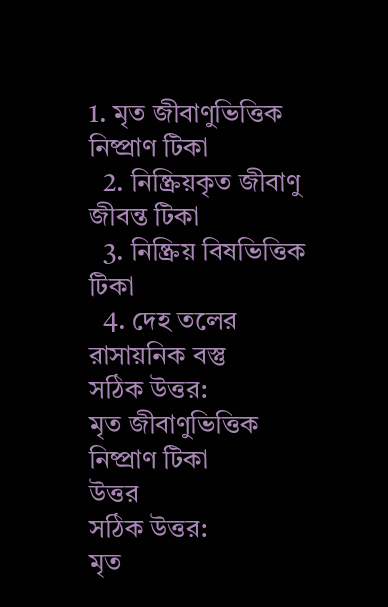1. মৃত জীবাণুভিত্তিক নিষ্প্রাণ টিকা
  2. নিষ্ক্রিয়কৃত জীবাণু জীবন্ত টিকা
  3. নিষ্ক্রিয় বিষভিত্তিক টিকা
  4. দেহ তলের রাসায়নিক বস্তু
সঠিক উত্তর:
মৃত জীবাণুভিত্তিক নিষ্প্রাণ টিকা
উত্তর
সঠিক উত্তর:
মৃত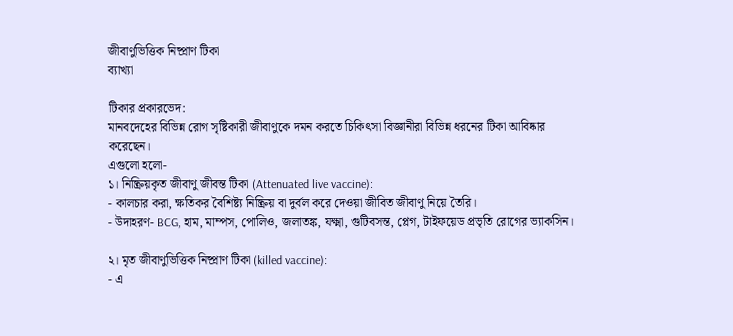জীবাণুভিত্তিক নিষ্প্রাণ টিকা
ব্যাখ্যা

টিকার প্রকারভেদ:
মানবদেহের বিভিন্ন রোগ সৃষ্টিকারী জীবাণুকে দমন করতে চিকিৎসা বিজ্ঞানীরা বিভিন্ন ধরনের টিকা আবিষ্কার করেছেন।
এগুলো হলো-
১। নিষ্ক্রিয়কৃত জীবাণু জীবন্ত টিকা (Attenuated live vaccine):
- কালচার করা, ক্ষতিকর বৈশিষ্ট্য নিষ্ক্রিয় বা দুর্বল করে দেওয়া জীবিত জীবাণু নিয়ে তৈরি।
- উদাহরণ- BCG, হাম, মাম্পস, পোলিও, জলাতঙ্ক, যক্ষ্মা, গুটিবসন্ত, প্লেগ, টাইফয়েড প্রভৃতি রোগের ভ্যাকসিন।

২। মৃত জীবাণুভিত্তিক নিষ্প্রাণ টিকা (killed vaccine):
- এ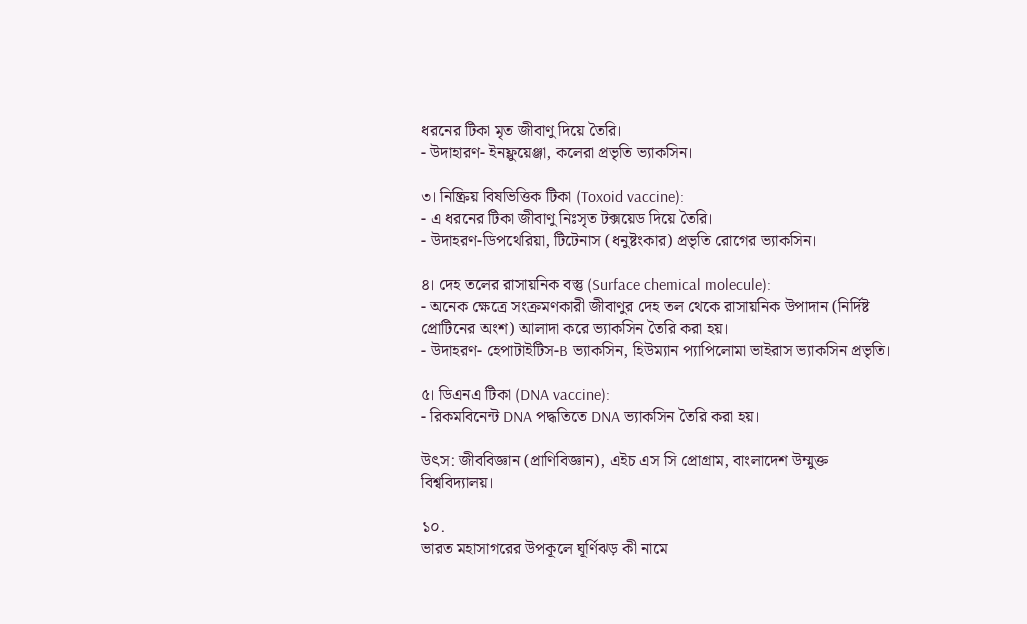ধরনের টিকা মৃত জীবাণু দিয়ে তৈরি।
- উদাহারণ- ইনফ্লুয়েঞ্জা, কলেরা প্রভৃতি ভ্যাকসিন।

৩। নিষ্ক্রিয় বিষভিত্তিক টিকা (Toxoid vaccine):
- এ ধরনের টিকা জীবাণু নিঃসৃত টক্সয়েড দিয়ে তৈরি।
- উদাহরণ-ডিপথেরিয়া, টিটেনাস (ধনুষ্টংকার) প্রভৃতি রোগের ভ্যাকসিন।

৪। দেহ তলের রাসায়নিক বস্তু (Surface chemical molecule):
- অনেক ক্ষেত্রে সংক্রমণকারী জীবাণুর দেহ তল থেকে রাসায়নিক উপাদান (নির্দিষ্ট প্রোটিনের অংশ) আলাদা করে ভ্যাকসিন তৈরি করা হয়।
- উদাহরণ- হেপাটাইটিস-B ভ্যাকসিন, হিউম্যান প্যাপিলোমা ভাইরাস ভ্যাকসিন প্রভৃতি।

৫। ডিএনএ টিকা (DNA vaccine):
- রিকমবিনেন্ট DNA পদ্ধতিতে DNA ভ্যাকসিন তৈরি করা হয়।

উৎস: জীববিজ্ঞান (প্রাণিবিজ্ঞান), এইচ এস সি প্রোগ্রাম, বাংলাদেশ উম্মুক্ত বিশ্ববিদ্যালয়।

১০.
ভারত মহাসাগরের উপকূলে ঘূর্ণিঝড় কী নামে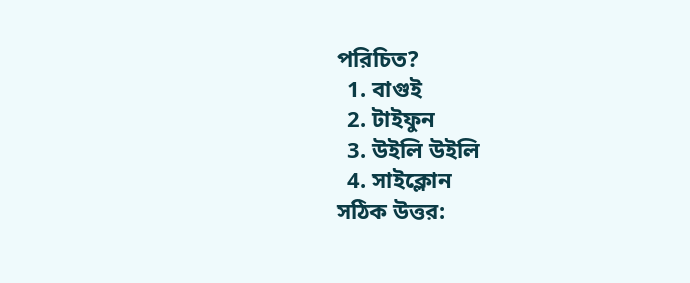পরিচিত?
  1. বাগুই
  2. টাইফুন
  3. উইলি উইলি
  4. সাইক্লোন
সঠিক উত্তর: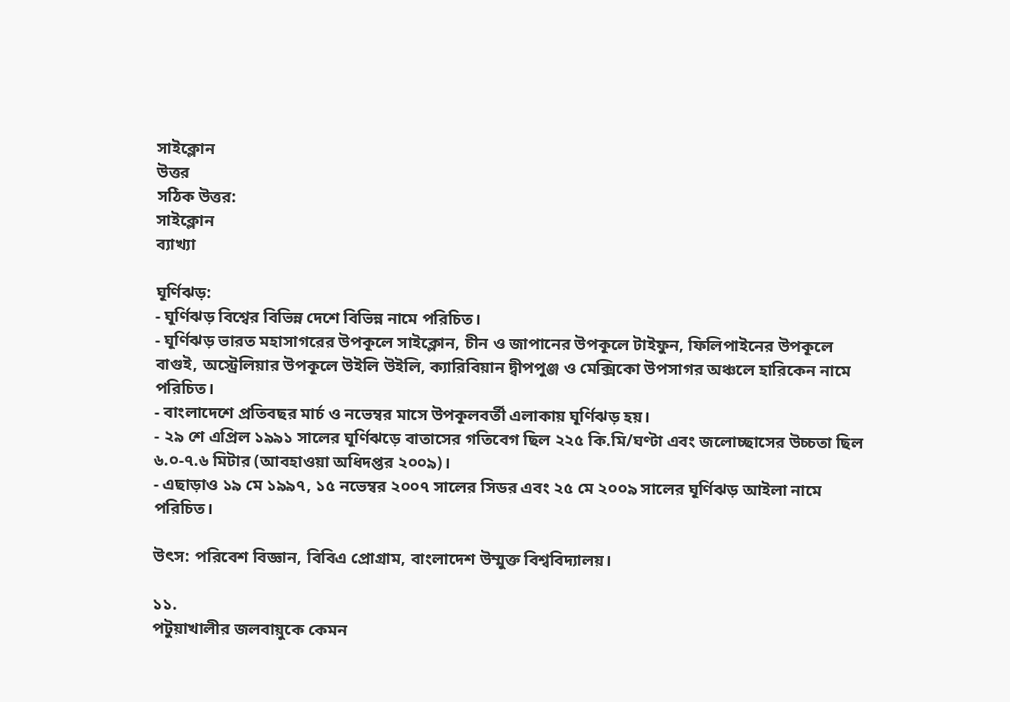সাইক্লোন
উত্তর
সঠিক উত্তর:
সাইক্লোন
ব্যাখ্যা

ঘূর্ণিঝড়:
- ঘূর্ণিঝড় বিশ্বের বিভিন্ন দেশে বিভিন্ন নামে পরিচিত।
- ঘূর্ণিঝড় ভারত মহাসাগরের উপকূলে সাইক্লোন, চীন ও জাপানের উপকূলে টাইফুন, ফিলিপাইনের উপকূলে বাগুই, অস্ট্রেলিয়ার উপকূলে উইলি উইলি, ক্যারিবিয়ান দ্বীপপুঞ্জ ও মেক্সিকো উপসাগর অঞ্চলে হারিকেন নামে পরিচিত।
- বাংলাদেশে প্রতিবছর মার্চ ও নভেম্বর মাসে উপকূলবর্তী এলাকায় ঘূর্ণিঝড় হয়।
- ২৯ শে এপ্রিল ১৯৯১ সালের ঘূর্ণিঝড়ে বাতাসের গতিবেগ ছিল ২২৫ কি.মি/ঘণ্টা এবং জলোচ্ছাসের উচ্চতা ছিল ৬.০-৭.৬ মিটার (আবহাওয়া অধিদপ্তর ২০০৯)।
- এছাড়াও ১৯ মে ১৯৯৭, ১৫ নভেম্বর ২০০৭ সালের সিডর এবং ২৫ মে ২০০৯ সালের ঘূর্ণিঝড় আইলা নামে পরিচিত।

উৎস: পরিবেশ বিজ্ঞান, বিবিএ প্রোগ্রাম, বাংলাদেশ উম্মুক্ত বিশ্ববিদ্যালয়।

১১.
পটুয়াখালীর জলবায়ুকে কেমন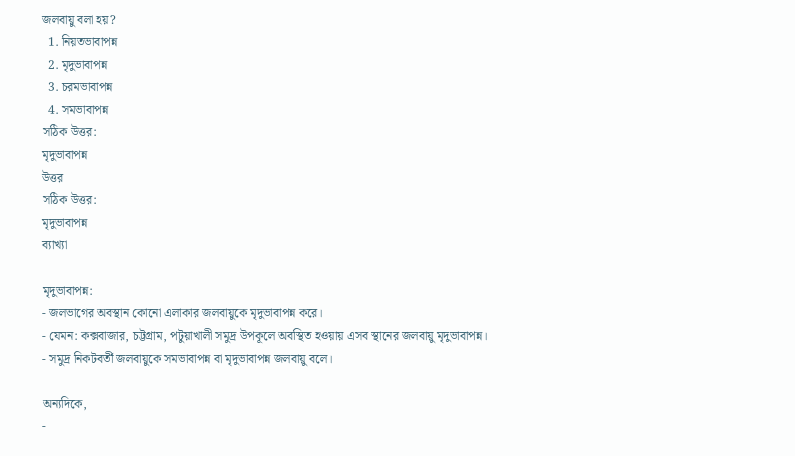জলবায়ু বলা হয়?
  1. নিয়তভাবাপন্ন
  2. মৃদুভাবাপন্ন
  3. চরমভাবাপন্ন
  4. সমভাবাপন্ন
সঠিক উত্তর:
মৃদুভাবাপন্ন
উত্তর
সঠিক উত্তর:
মৃদুভাবাপন্ন
ব্যাখ্যা

মৃদুভাবাপন্ন:
- জলভাগের অবস্থান কোনো এলাকার জলবায়ুকে মৃদুভাবাপন্ন করে।
- যেমন: কক্সবাজার, চট্টগ্রাম, পটুয়াখালী সমুদ্র উপকূলে অবস্থিত হওয়ায় এসব স্থানের জলবায়ু মৃদুভাবাপন্ন।
- সমুদ্র নিকটবর্তী জলবায়ুকে সমভাবাপন্ন বা মৃদুভাবাপন্ন জলবায়ু বলে।

অন্যদিকে,
-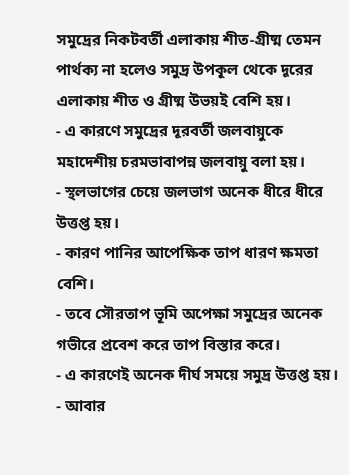সমুদ্রের নিকটবর্তী এলাকায় শীত-গ্রীষ্ম তেমন পার্থক্য না হলেও সমুদ্র উপকূল থেকে দূরের এলাকায় শীত ও গ্রীষ্ম উভয়ই বেশি হয়।
- এ কারণে সমুদ্রের দূরবর্তী জলবায়ুকে মহাদেশীয় চরমভাবাপন্ন জলবায়ু বলা হয়।
- স্থলভাগের চেয়ে জলভাগ অনেক ধীরে ধীরে উত্তপ্ত হয়।
- কারণ পানির আপেক্ষিক তাপ ধারণ ক্ষমতা বেশি।
- তবে সৌরতাপ ভূমি অপেক্ষা সমুদ্রের অনেক গভীরে প্রবেশ করে তাপ বিস্তার করে।
- এ কারণেই অনেক দীর্ঘ সময়ে সমুদ্র উত্তপ্ত হয়।
- আবার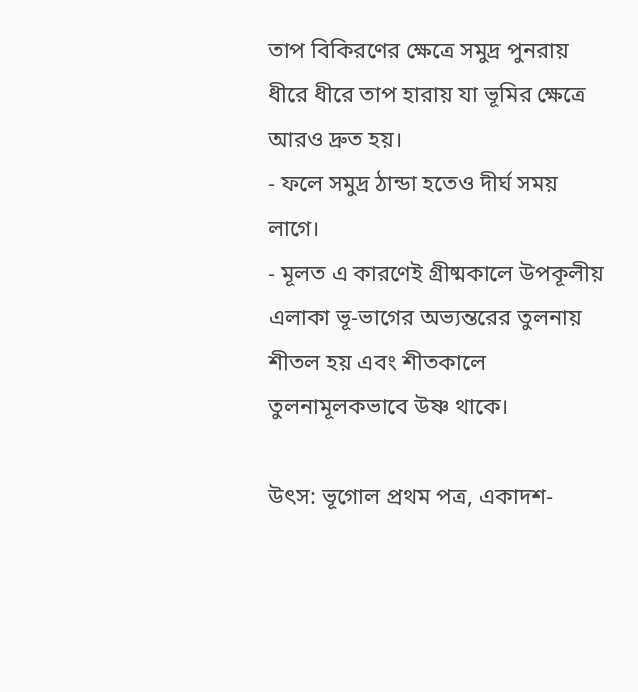তাপ বিকিরণের ক্ষেত্রে সমুদ্র পুনরায় ধীরে ধীরে তাপ হারায় যা ভূমির ক্ষেত্রে আরও দ্রুত হয়।
- ফলে সমুদ্র ঠান্ডা হতেও দীর্ঘ সময় লাগে।
- মূলত এ কারণেই গ্রীষ্মকালে উপকূলীয় এলাকা ভূ-ভাগের অভ্যন্তরের তুলনায় শীতল হয় এবং শীতকালে তুলনামূলকভাবে উষ্ণ থাকে।

উৎস: ভূগোল প্রথম পত্র, একাদশ-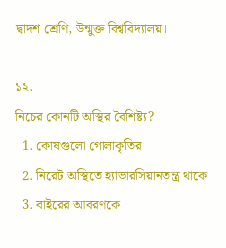দ্বাদশ শ্রেণি, উন্মুক্ত বিশ্ববিদ্যালয়।

১২.
নিচের কোনটি অস্থির বৈশিষ্ট্য?
  1. কোষগুলো গোলাকৃতির
  2. নিরেট অস্থিতে হ্যাভারসিয়ানতন্ত্র থাকে
  3. বাইরের আবরণকে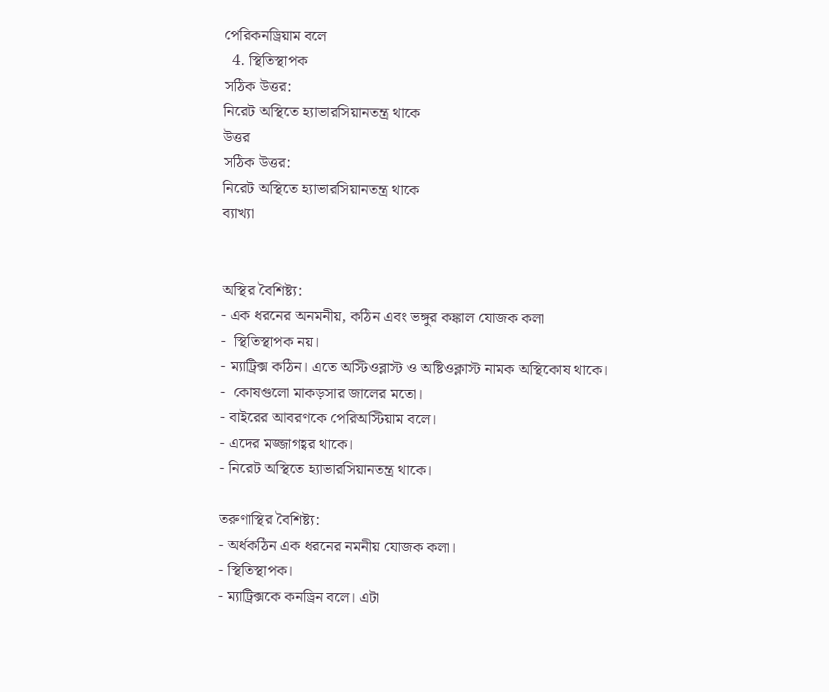পেরিকনড্রিয়াম বলে
  4. স্থিতিস্থাপক
সঠিক উত্তর:
নিরেট অস্থিতে হ্যাভারসিয়ানতন্ত্র থাকে
উত্তর
সঠিক উত্তর:
নিরেট অস্থিতে হ্যাভারসিয়ানতন্ত্র থাকে
ব্যাখ্যা


অস্থির বৈশিষ্ট্য:
- এক ধরনের অনমনীয়, কঠিন এবং ভঙ্গুর কঙ্কাল যোজক কলা
-  স্থিতিস্থাপক নয়।
- ম্যাট্রিক্স কঠিন। এতে অস্টিওব্লাস্ট ও অষ্টিওক্লাস্ট নামক অস্থিকোষ থাকে।
-  কোষগুলো মাকড়সার জালের মতো।
- বাইরের আবরণকে পেরিঅস্টিয়াম বলে।
- এদের মজ্জাগহ্বর থাকে।
- নিরেট অস্থিতে হ্যাভারসিয়ানতন্ত্র থাকে।

তরুণাস্থির বৈশিষ্ট্য:
- অর্ধকঠিন এক ধরনের নমনীয় যোজক কলা।
- স্থিতিস্থাপক।
- ম্যাট্রিক্সকে কনড্রিন বলে। এটা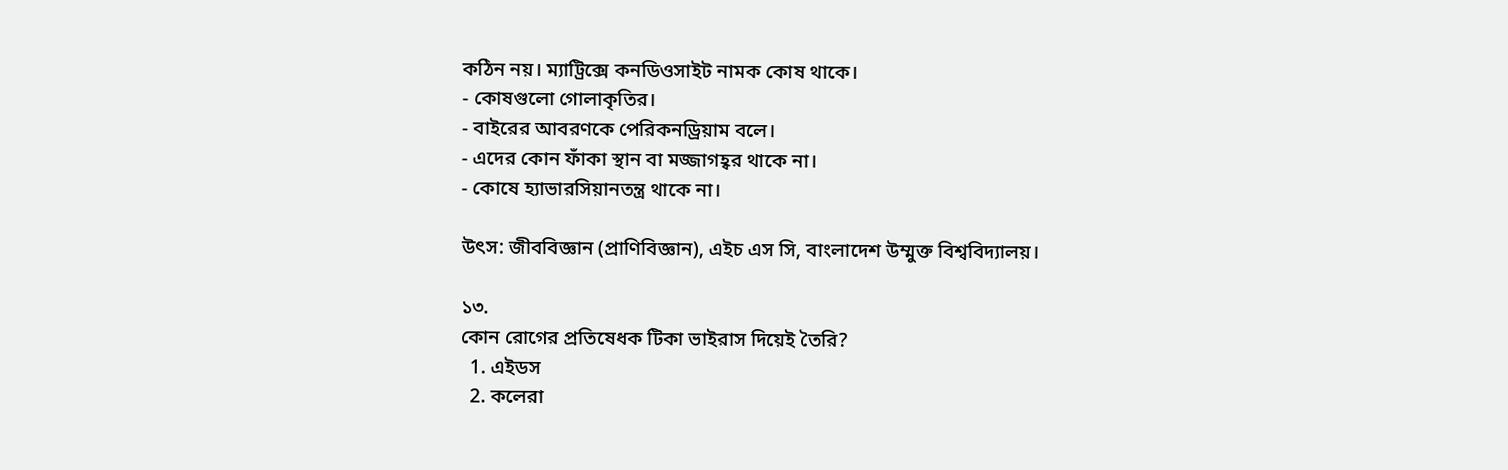কঠিন নয়। ম্যাট্রিক্সে কনডিওসাইট নামক কোষ থাকে।
- কোষগুলো গোলাকৃতির।
- বাইরের আবরণকে পেরিকনড্রিয়াম বলে।
- এদের কোন ফাঁকা স্থান বা মজ্জাগহ্বর থাকে না।
- কোষে হ্যাভারসিয়ানতন্ত্র থাকে না।

উৎস: জীববিজ্ঞান (প্রাণিবিজ্ঞান), এইচ এস সি, বাংলাদেশ উম্মুক্ত বিশ্ববিদ্যালয়।

১৩.
কোন রোগের প্রতিষেধক টিকা ভাইরাস দিয়েই তৈরি?
  1. এইডস
  2. কলেরা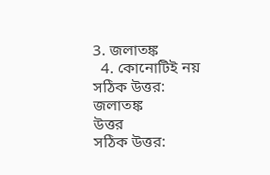3. জলাতঙ্ক
  4. কোনোটিই নয়
সঠিক উত্তর:
জলাতঙ্ক
উত্তর
সঠিক উত্তর: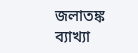জলাতঙ্ক
ব্যাখ্যা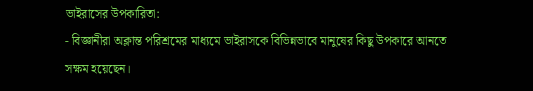ভাইরাসের উপকারিতা:
- বিজ্ঞানীরা অক্লান্ত পরিশ্রমের মাধ্যমে ভাইরাসকে বিভিন্নভাবে মানুষের কিছু উপকারে আনতে
সক্ষম হয়েছেন।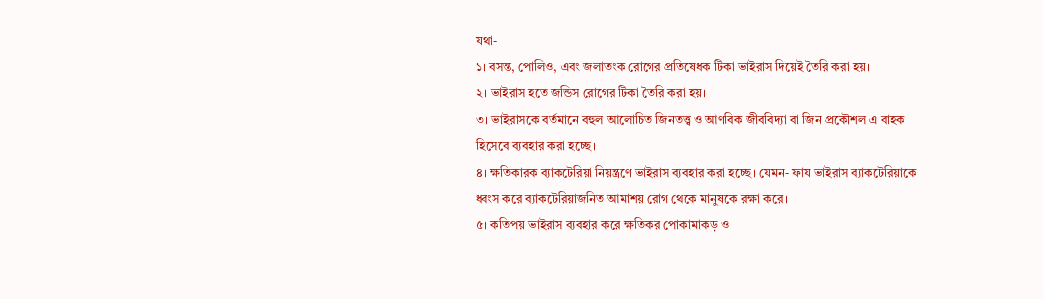যথা-
১। বসন্ত, পোলিও, এবং জলাতংক রোগের প্রতিষেধক টিকা ভাইরাস দিয়েই তৈরি করা হয়।
২। ভাইরাস হতে জন্ডিস রোগের টিকা তৈরি করা হয়।
৩। ভাইরাসকে বর্তমানে বহুল আলোচিত জিনতত্ত্ব ও আণবিক জীববিদ্যা বা জিন প্রকৌশল এ বাহক হিসেবে ব্যবহার করা হচ্ছে।
৪। ক্ষতিকারক ব্যাকটেরিয়া নিয়ন্ত্রণে ভাইরাস ব্যবহার করা হচ্ছে। যেমন- ফায ভাইরাস ব্যাকটেরিয়াকে ধ্বংস করে ব্যাকটেরিয়াজনিত আমাশয় রোগ থেকে মানুষকে রক্ষা করে।
৫। কতিপয় ভাইরাস ব্যবহার করে ক্ষতিকর পোকামাকড় ও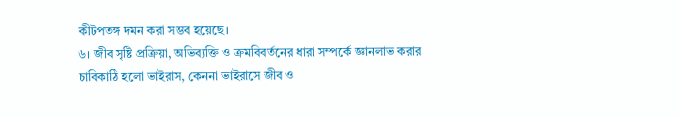কীটপতঙ্গ দমন করা সম্ভব হয়েছে।
৬। জীব সৃষ্টি প্রক্রিয়া, অভিব্যক্তি ও ক্রমবিবর্তনের ধারা সম্পর্কে জ্ঞানলাভ করার চাবিকাঠি হলো ভাইরাস, কেননা ভাইরাসে জীব ও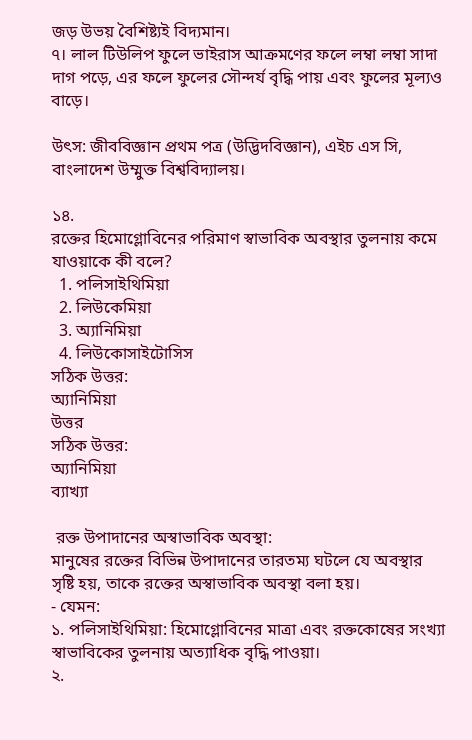জড় উভয় বৈশিষ্ট্যই বিদ্যমান।
৭। লাল টিউলিপ ফুলে ভাইরাস আক্রমণের ফলে লম্বা লম্বা সাদা দাগ পড়ে, এর ফলে ফুলের সৌন্দর্য বৃদ্ধি পায় এবং ফুলের মূল্যও বাড়ে।

উৎস: জীববিজ্ঞান প্রথম পত্র (উদ্ভিদবিজ্ঞান), এইচ এস সি, বাংলাদেশ উম্মুক্ত বিশ্ববিদ্যালয়।

১৪.
রক্তের হিমোগ্লোবিনের পরিমাণ স্বাভাবিক অবস্থার তুলনায় কমে যাওয়াকে কী বলে?
  1. পলিসাইথিমিয়া
  2. লিউকেমিয়া
  3. অ্যানিমিয়া
  4. লিউকোসাইটোসিস
সঠিক উত্তর:
অ্যানিমিয়া
উত্তর
সঠিক উত্তর:
অ্যানিমিয়া
ব্যাখ্যা

 রক্ত উপাদানের অস্বাভাবিক অবস্থা:
মানুষের রক্তের বিভিন্ন উপাদানের তারতম্য ঘটলে যে অবস্থার সৃষ্টি হয়, তাকে রক্তের অস্বাভাবিক অবস্থা বলা হয়।
- যেমন:
১. পলিসাইথিমিয়া: হিমোগ্লোবিনের মাত্রা এবং রক্তকোষের সংখ্যা স্বাভাবিকের তুলনায় অত্যাধিক বৃদ্ধি পাওয়া।
২.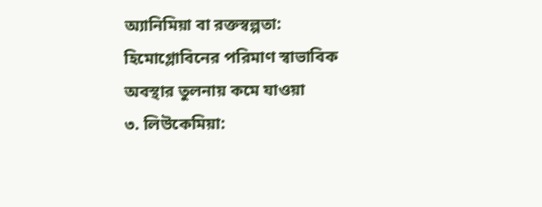অ্যানিমিয়া বা রক্তস্বল্পতা: হিমোগ্লোবিনের পরিমাণ স্বাভাবিক অবস্থার তুলনায় কমে যাওয়া
৩. লিউকেমিয়া: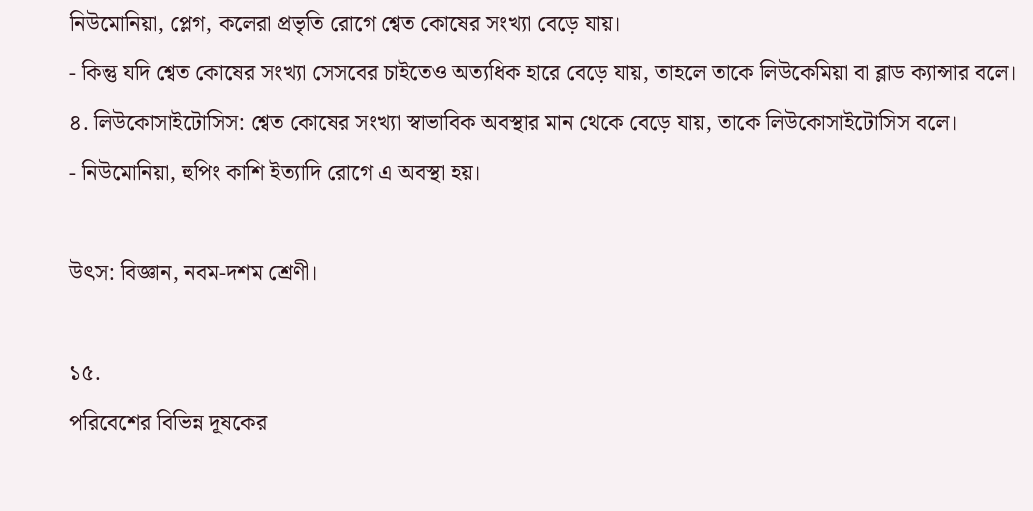নিউমোনিয়া, প্লেগ, কলেরা প্রভৃতি রোগে শ্বেত কোষের সংখ্যা বেড়ে যায়।
- কিন্তু যদি শ্বেত কোষের সংখ্যা সেসবের চাইতেও অত্যধিক হারে বেড়ে যায়, তাহলে তাকে লিউকেমিয়া বা ব্লাড ক্যান্সার বলে।
৪. লিউকোসাইটোসিস: শ্বেত কোষের সংখ্যা স্বাভাবিক অবস্থার মান থেকে বেড়ে যায়, তাকে লিউকোসাইটোসিস বলে।
- নিউমোনিয়া, হুপিং কাশি ইত্যাদি রোগে এ অবস্থা হয়।

উৎস: বিজ্ঞান, নবম-দশম শ্রেণী।

১৫.
পরিবেশের বিভিন্ন দূষকের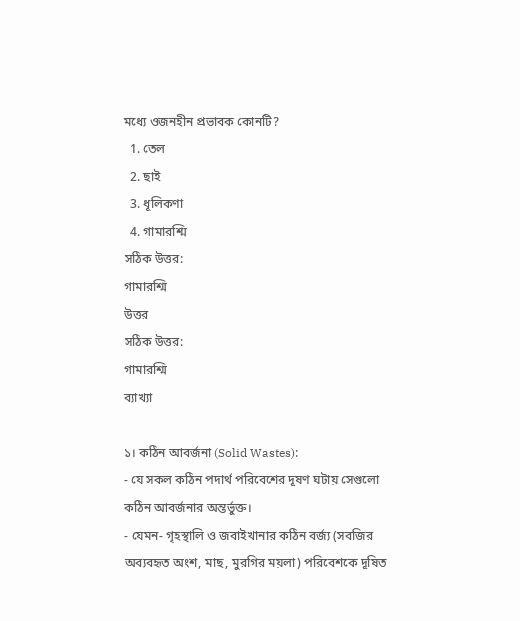মধ্যে ওজনহীন প্রভাবক কোনটি?
  1. তেল
  2. ছাই
  3. ধূলিকণা
  4. গামারশ্মি
সঠিক উত্তর:
গামারশ্মি
উত্তর
সঠিক উত্তর:
গামারশ্মি
ব্যাখ্যা

১। কঠিন আবর্জনা (Solid Wastes):
- যে সকল কঠিন পদার্থ পরিবেশের দূষণ ঘটায় সেগুলো কঠিন আবর্জনার অন্তর্ভুক্ত।
- যেমন- গৃহস্থালি ও জবাইখানার কঠিন বর্জ্য (সবজির অব্যবহৃত অংশ, মাছ, মুরগির ময়লা) পরিবেশকে দূষিত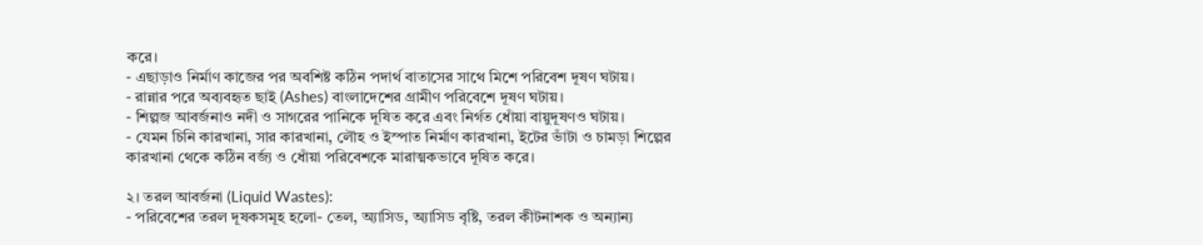করে।
- এছাড়াও নির্মাণ কাজের পর অবশিষ্ট কঠিন পদার্থ বাতাসের সাথে মিশে পরিবেশ দূষণ ঘটায়।
- রান্নার পরে অব্যবহৃত ছাই (Ashes) বাংলাদেশের গ্রামীণ পরিবেশে দূষণ ঘটায়।
- শিল্পজ আবর্জনাও নদী ও সাগরের পানিকে দূষিত করে এবং নির্গত ধোঁয়া বায়ুদূষণও ঘটায়।
- যেমন চিনি কারখানা, সার কারখানা, লৌহ ও ইস্পাত নির্মাণ কারখানা, ইটের ভাঁটা ও চামড়া শিল্পের কারখানা থেকে কঠিন বর্জ্য ও ধোঁয়া পরিবেশকে মারাত্মকভাবে দূষিত করে।

২। তরল আবর্জনা (Liquid Wastes):
- পরিবেশের তরল দূষকসমূহ হলো- তেল, অ্যাসিড, অ্যাসিড বৃষ্টি, তরল কীটনাশক ও অন্যান্য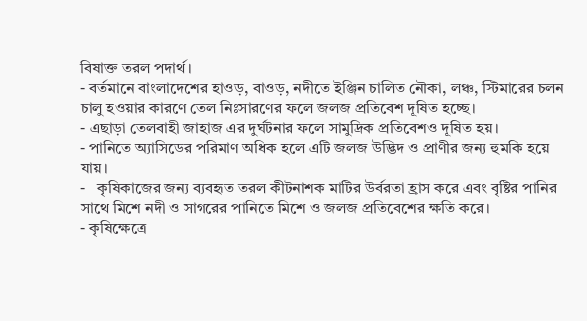বিষাক্ত তরল পদার্থ।
- বর্তমানে বাংলাদেশের হাওড়, বাওড়, নদীতে ইঞ্জিন চালিত নৌকা, লঞ্চ, স্টিমারের চলন চালু হওয়ার কারণে তেল নিঃসারণের ফলে জলজ প্রতিবেশ দূষিত হচ্ছে।
- এছাড়া তেলবাহী জাহাজ এর দুর্ঘটনার ফলে সামুদ্রিক প্রতিবেশও দূষিত হয়।
- পানিতে অ্যাসিডের পরিমাণ অধিক হলে এটি জলজ উদ্ভিদ ও প্রাণীর জন্য হুমকি হয়ে যায়।
-   কৃষিকাজের জন্য ব্যবহৃত তরল কীটনাশক মাটির উর্বরতা হ্রাস করে এবং বৃষ্টির পানির সাথে মিশে নদী ও সাগরের পানিতে মিশে ও জলজ প্রতিবেশের ক্ষতি করে।
- কৃষিক্ষেত্রে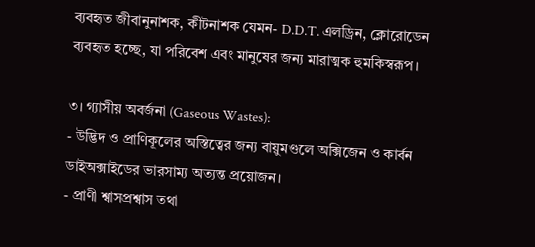ব্যবহৃত জীবানুনাশক, কীটনাশক যেমন- D.D.T. এলড্রিন, ক্লোরোডেন ব্যবহৃত হচ্ছে, যা পরিবেশ এবং মানুষের জন্য মারাত্মক হুমকিস্বরূপ।

৩। গ্যাসীয় অবর্জনা (Gaseous Wastes):
- উদ্ভিদ ও প্রাণিকূলের অস্তিত্বের জন্য বায়ুমণ্ডলে অক্সিজেন ও কার্বন ডাইঅক্সাইডের ভারসাম্য অত্যন্ত প্রয়োজন।
- প্রাণী শ্বাসপ্রশ্বাস তথা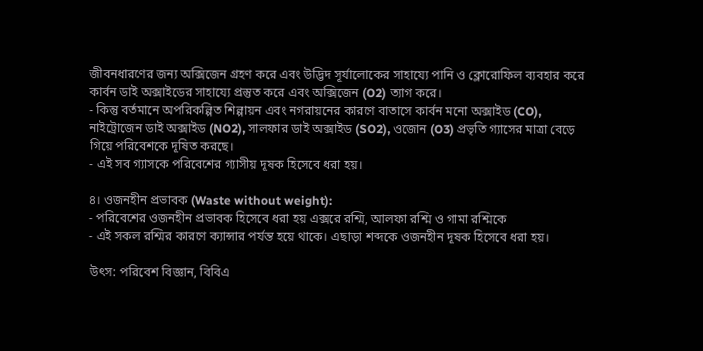জীবনধারণের জন্য অক্সিজেন গ্রহণ করে এবং উদ্ভিদ সূর্যালোকের সাহায্যে পানি ও ক্লোরোফিল ব্যবহার করে কার্বন ডাই অক্সাইডের সাহায্যে প্রস্তুত করে এবং অক্সিজেন (O2) ত্যাগ করে।
- কিন্তু বর্তমানে অপরিকল্পিত শিল্পায়ন এবং নগরায়নের কারণে বাতাসে কার্বন মনো অক্সাইড (CO), নাইট্রোজেন ডাই অক্সাইড (NO2), সালফার ডাই অক্সাইড (SO2), ওজোন (O3) প্রভৃতি গ্যাসের মাত্রা বেড়ে গিয়ে পরিবেশকে দূষিত করছে।
- এই সব গ্যাসকে পরিবেশের গ্যাসীয় দূষক হিসেবে ধরা হয়।

৪। ওজনহীন প্রভাবক (Waste without weight):
- পরিবেশের ওজনহীন প্রভাবক হিসেবে ধরা হয় এক্সরে রশ্মি, আলফা রশ্মি ও গামা রশ্মিকে
- এই সকল রশ্মির কারণে ক্যান্সার পর্যন্ত হয়ে থাকে। এছাড়া শব্দকে ওজনহীন দূষক হিসেবে ধরা হয়।

উৎস: পরিবেশ বিজ্ঞান, বিবিএ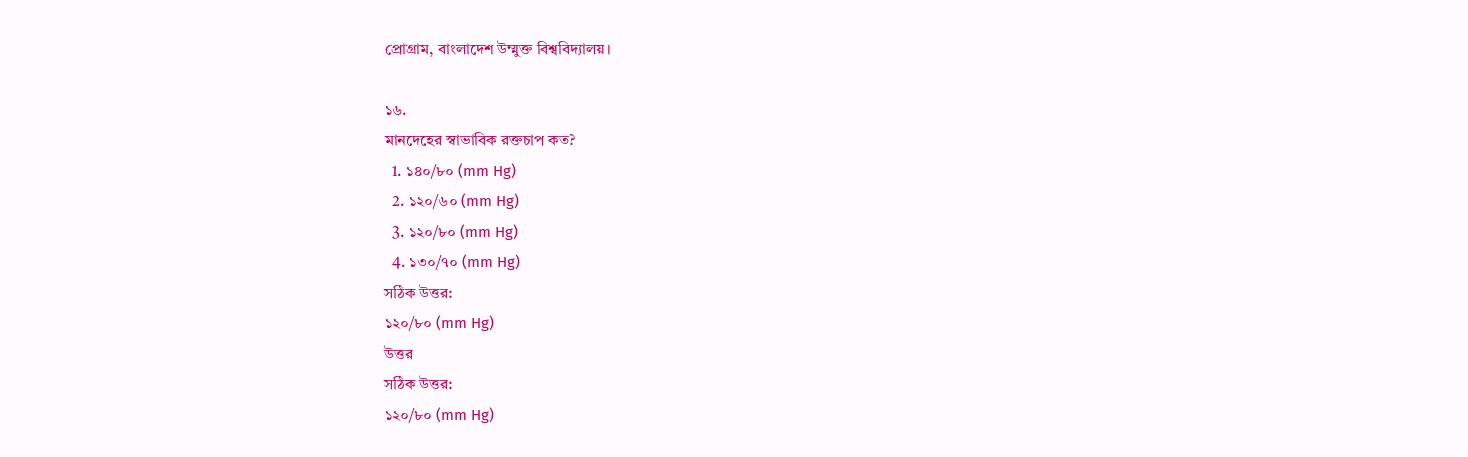প্রোগ্রাম, বাংলাদেশ উম্মুক্ত বিশ্ববিদ্যালয়।

১৬.
মানদেহের স্বাভাবিক রক্তচাপ কত?
  1. ১৪০/৮০ (mm Hg)
  2. ১২০/৬০ (mm Hg)
  3. ১২০/৮০ (mm Hg)
  4. ১৩০/৭০ (mm Hg)
সঠিক উত্তর:
১২০/৮০ (mm Hg)
উত্তর
সঠিক উত্তর:
১২০/৮০ (mm Hg)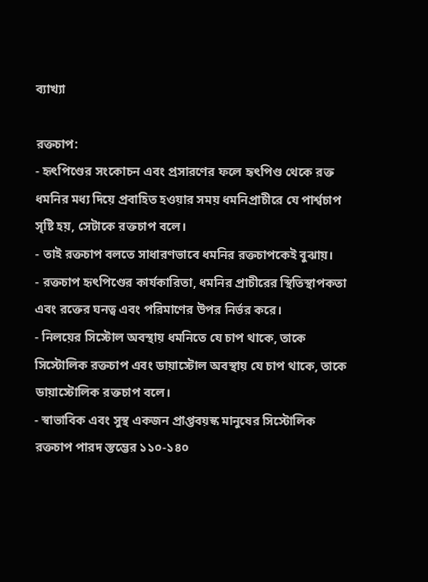ব্যাখ্যা

রক্তচাপ:
- হৃৎপিণ্ডের সংকোচন এবং প্রসারণের ফলে হৃৎপিণ্ড থেকে রক্ত ধমনির মধ্য দিয়ে প্রবাহিত হওয়ার সময় ধমনিপ্রাচীরে যে পার্শ্বচাপ সৃষ্টি হয়, সেটাকে রক্তচাপ বলে।
- তাই রক্তচাপ বলতে সাধারণভাবে ধমনির রক্তচাপকেই বুঝায়।
- রক্তচাপ হৃৎপিণ্ডের কার্যকারিতা, ধমনির প্রাচীরের স্থিতিস্থাপকতা এবং রক্তের ঘনত্ব এবং পরিমাণের উপর নির্ভর করে।
- নিলয়ের সিস্টোল অবস্থায় ধমনিতে যে চাপ থাকে, তাকে সিস্টোলিক রক্তচাপ এবং ডায়াস্টোল অবস্থায় যে চাপ থাকে, তাকে ডায়াস্টোলিক রক্তচাপ বলে।
- স্বাভাবিক এবং সুস্থ একজন প্রাপ্তবয়স্ক মানুষের সিস্টোলিক রক্তচাপ পারদ স্তম্ভের ১১০-১৪০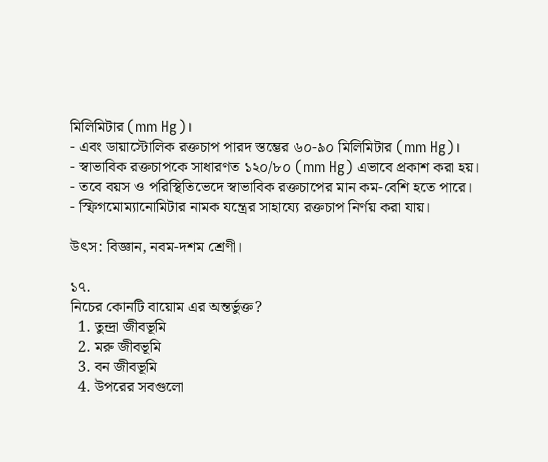মিলিমিটার (mm Hg)।
- এবং ডায়াস্টোলিক রক্তচাপ পারদ স্তম্ভের ৬০-৯০ মিলিমিটার (mm Hg)।
- স্বাভাবিক রক্তচাপকে সাধারণত ১২০/৮০ (mm Hg) এভাবে প্রকাশ করা হয়।
- তবে বয়স ও পরিস্থিতিভেদে স্বাভাবিক রক্তচাপের মান কম-বেশি হতে পারে।
- স্ফিগমোম্যানোমিটার নামক যন্ত্রের সাহায্যে রক্তচাপ নির্ণয় করা যায়।

উৎস: বিজ্ঞান, নবম-দশম শ্রেণী।

১৭.
নিচের কোনটি বায়োম এর অন্তর্ভুক্ত?
  1. তুন্দ্রা জীবভূমি
  2. মরু জীবভূমি
  3. বন জীবভূমি
  4. উপরের সবগুলো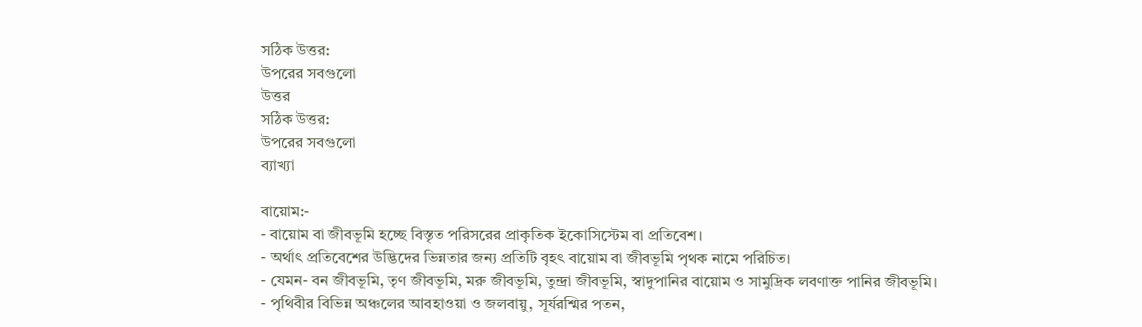সঠিক উত্তর:
উপরের সবগুলো
উত্তর
সঠিক উত্তর:
উপরের সবগুলো
ব্যাখ্যা

বায়োম:-
- বায়োম বা জীবভূমি হচ্ছে বিস্তৃত পরিসরের প্রাকৃতিক ইকোসিস্টেম বা প্রতিবেশ।
- অর্থাৎ প্রতিবেশের উদ্ভিদের ভিন্নতার জন্য প্রতিটি বৃহৎ বায়োম বা জীবভূমি পৃথক নামে পরিচিত।
- যেমন- বন জীবভূমি, তৃণ জীবভূমি, মরু জীবভূমি, তুন্দ্রা জীবভূমি, স্বাদুপানির বায়োম ও সামুদ্রিক লবণাক্ত পানির জীবভূমি।
- পৃথিবীর বিভিন্ন অঞ্চলের আবহাওয়া ও জলবায়ু, সূর্যরশ্মির পতন,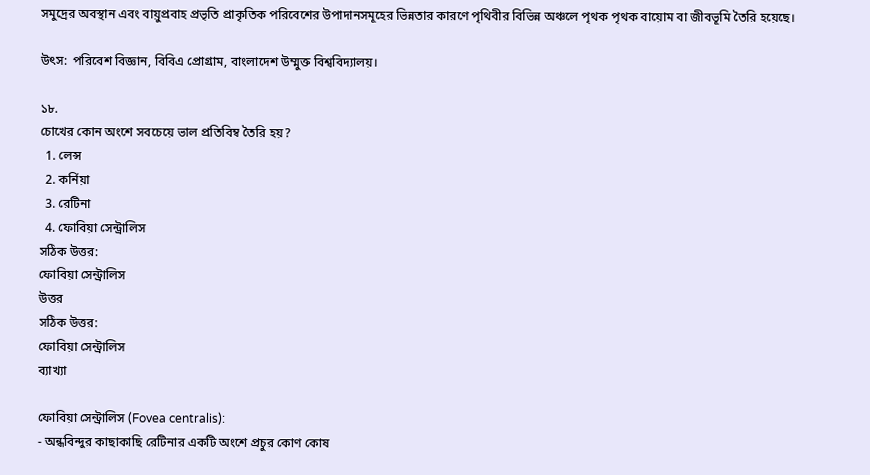সমুদ্রের অবস্থান এবং বায়ুপ্রবাহ প্রভৃতি প্রাকৃতিক পরিবেশের উপাদানসমূহের ভিন্নতার কারণে পৃথিবীর বিভিন্ন অঞ্চলে পৃথক পৃথক বায়োম বা জীবভূমি তৈরি হয়েছে।

উৎস:  পরিবেশ বিজ্ঞান, বিবিএ প্রোগ্রাম, বাংলাদেশ উম্মুক্ত বিশ্ববিদ্যালয়।

১৮.
চোখের কোন অংশে সবচেয়ে ভাল প্রতিবিম্ব তৈরি হয়?
  1. লেন্স
  2. কর্নিয়া
  3. রেটিনা
  4. ফোবিয়া সেন্ট্রালিস
সঠিক উত্তর:
ফোবিয়া সেন্ট্রালিস
উত্তর
সঠিক উত্তর:
ফোবিয়া সেন্ট্রালিস
ব্যাখ্যা

ফোবিয়া সেন্ট্রালিস (Fovea centralis):
- অন্ধবিন্দুর কাছাকাছি রেটিনার একটি অংশে প্রচুর কোণ কোষ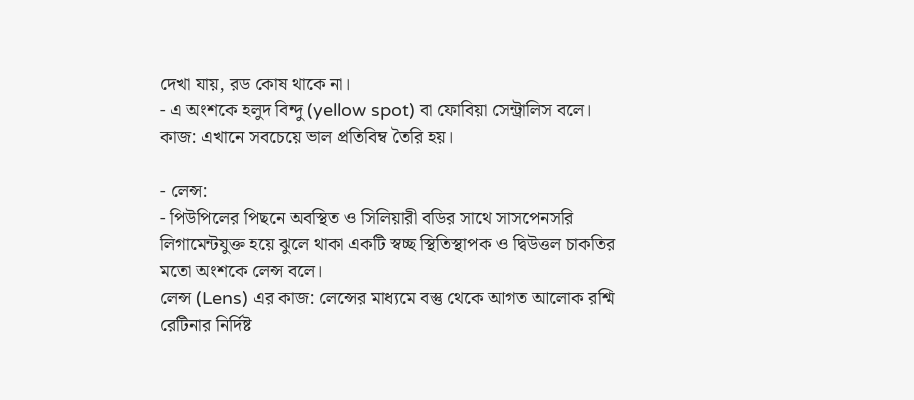দেখা যায়, রড কোষ থাকে না।
- এ অংশকে হলুদ বিন্দু (yellow spot) বা ফোবিয়া সেন্ট্রালিস বলে।
কাজ: এখানে সবচেয়ে ভাল প্রতিবিম্ব তৈরি হয়।

- লেন্স:
- পিউপিলের পিছনে অবস্থিত ও সিলিয়ারী বডির সাথে সাসপেনসরি লিগামেন্টযুক্ত হয়ে ঝুলে থাকা একটি স্বচ্ছ স্থিতিস্থাপক ও দ্বিউত্তল চাকতির মতো অংশকে লেন্স বলে।
লেন্স (Lens) এর কাজ: লেন্সের মাধ্যমে বস্তু থেকে আগত আলোক রশ্মি রেটিনার নির্দিষ্ট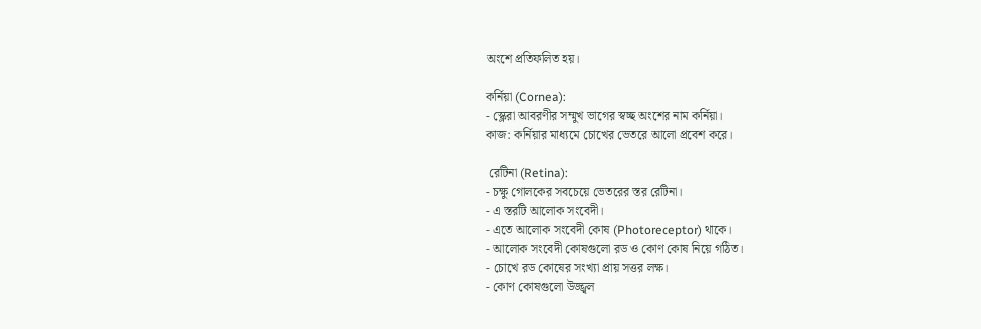অংশে প্রতিফলিত হয়।

কর্নিয়া (Cornea):
- স্ক্লেরা আবরণীর সম্মুখ ভাগের স্বচ্ছ অংশের নাম কর্নিয়া।
কাজ: কর্নিয়ার মাধ্যমে চোখের ভেতরে আলো প্রবেশ করে।

 রেটিনা (Retina):
- চক্ষু গোলকের সবচেয়ে ভেতরের স্তর রেটিনা।
- এ স্তরটি আলোক সংবেদী।
- এতে আলোক সংবেদী কোষ (Photoreceptor) থাকে।
- আলোক সংবেদী কোষগুলো রড ও কোণ কোষ নিয়ে গঠিত।
- চোখে রড কোষের সংখ্যা প্রায় সত্তর লক্ষ।
- কোণ কোষগুলো উজ্জ্বল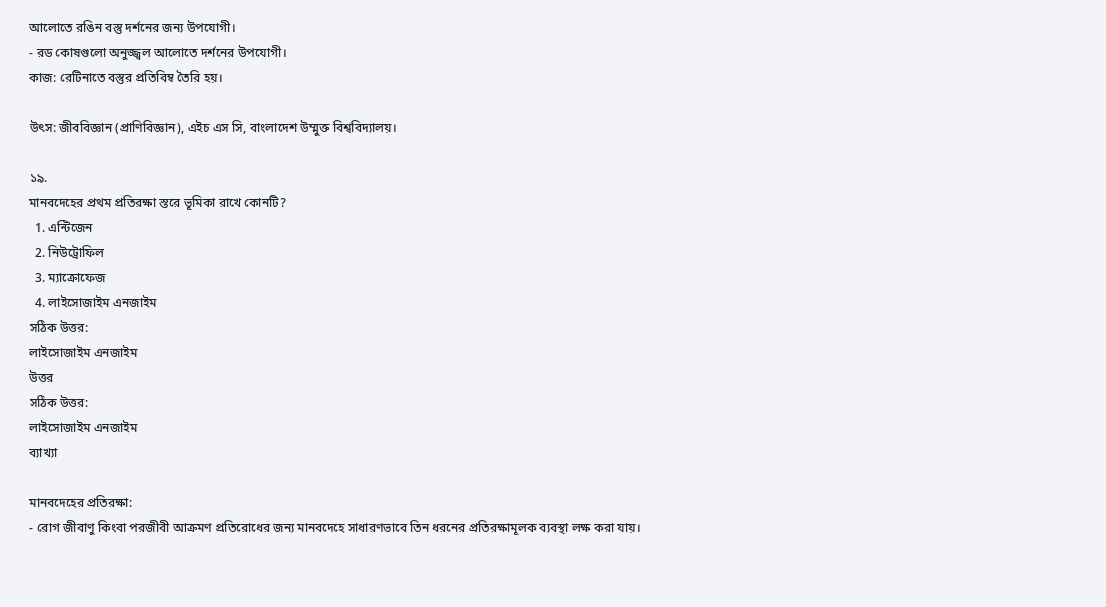আলোতে রঙিন বস্তু দর্শনের জন্য উপযোগী।
- রড কোষগুলো অনুজ্জ্বল আলোতে দর্শনের উপযোগী।
কাজ: রেটিনাতে বস্তুর প্রতিবিম্ব তৈরি হয়।

উৎস: জীববিজ্ঞান (প্রাণিবিজ্ঞান), এইচ এস সি, বাংলাদেশ উম্মুক্ত বিশ্ববিদ্যালয়।

১৯.
মানবদেহের প্রথম প্রতিরক্ষা স্তরে ভূমিকা রাখে কোনটি?
  1. এন্টিজেন
  2. নিউট্রোফিল
  3. ম্যাক্রোফেজ
  4. লাইসোজাইম এনজাইম
সঠিক উত্তর:
লাইসোজাইম এনজাইম
উত্তর
সঠিক উত্তর:
লাইসোজাইম এনজাইম
ব্যাখ্যা

মানবদেহের প্রতিরক্ষা:
- রোগ জীবাণু কিংবা পরজীবী আক্রমণ প্রতিরোধের জন্য মানবদেহে সাধারণভাবে তিন ধরনের প্রতিরক্ষামূলক ব্যবস্থা লক্ষ করা যায়।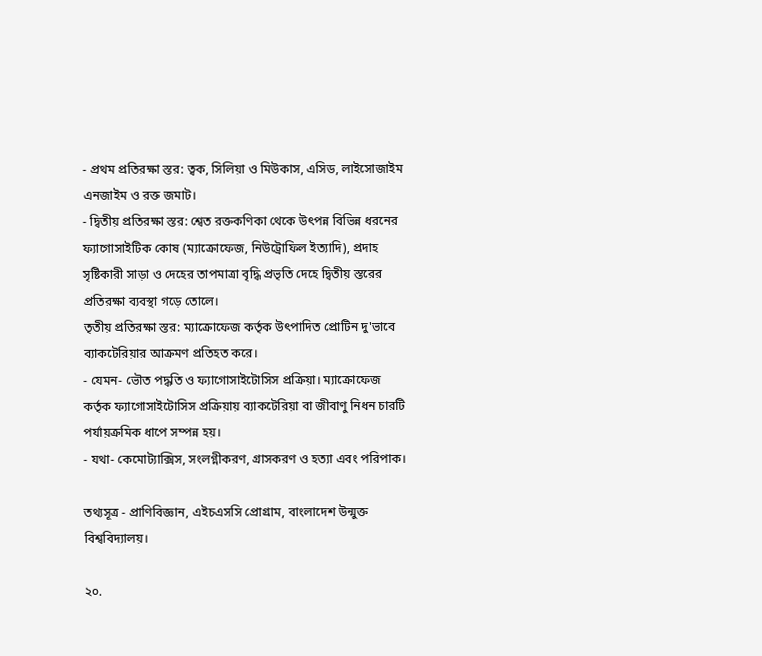- প্রথম প্রতিরক্ষা স্তর: ত্বক, সিলিয়া ও মিউকাস, এসিড, লাইসোজাইম এনজাইম ও রক্ত জমাট।
- দ্বিতীয় প্রতিরক্ষা স্তর: শ্বেত রক্তকণিকা থেকে উৎপন্ন বিভিন্ন ধরনের ফ্যাগোসাইটিক কোষ (ম্যাক্রোফেজ, নিউট্রোফিল ইত্যাদি), প্রদাহ সৃষ্টিকারী সাড়া ও দেহের তাপমাত্রা বৃদ্ধি প্রভৃতি দেহে দ্বিতীয় স্তরের প্রতিরক্ষা ব্যবস্থা গড়ে তোলে।
তৃতীয় প্রতিরক্ষা স্তর: ম্যাক্রোফেজ কর্তৃক উৎপাদিত প্রোটিন দু'ভাবে ব্যাকটেরিয়ার আক্রমণ প্রতিহত করে।
- যেমন- ভৌত পদ্ধতি ও ফ্যাগোসাইটোসিস প্রক্রিয়া। ম্যাক্রোফেজ কর্তৃক ফ্যাগোসাইটোসিস প্রক্রিয়ায় ব্যাকটেরিয়া বা জীবাণু নিধন চারটি পর্যায়ক্রমিক ধাপে সম্পন্ন হয়।
- যথা- কেমোট্যাক্সিস, সংলগ্নীকরণ, গ্রাসকরণ ও হত্যা এবং পরিপাক।

তথ্যসূত্র - প্রাণিবিজ্ঞান, এইচএসসি প্রোগ্রাম, বাংলাদেশ উন্মুক্ত বিশ্ববিদ্যালয়।

২০.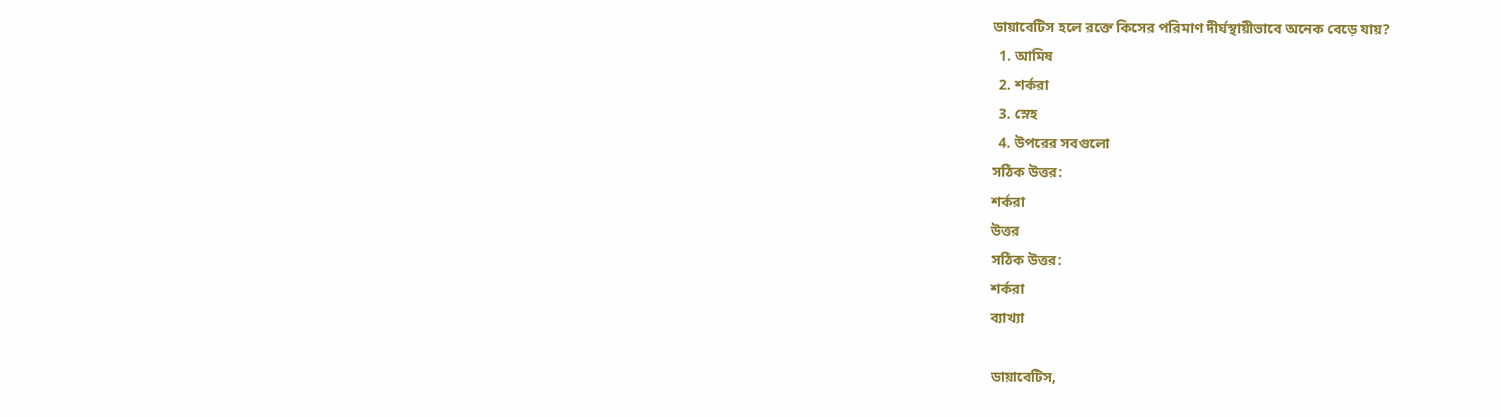ডায়াবেটিস হলে রক্তে কিসের পরিমাণ দীর্ঘস্থায়ীভাবে অনেক বেড়ে যায়?
  1. আমিষ
  2. শর্করা
  3. স্নেহ
  4. উপরের সবগুলো
সঠিক উত্তর:
শর্করা
উত্তর
সঠিক উত্তর:
শর্করা
ব্যাখ্যা

ডায়াবেটিস,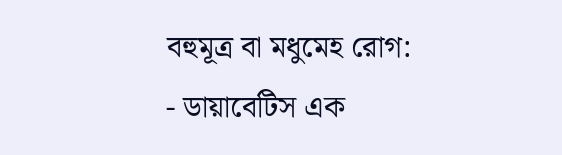বহুমূত্র বা মধুমেহ রোগ:
- ডায়াবেটিস এক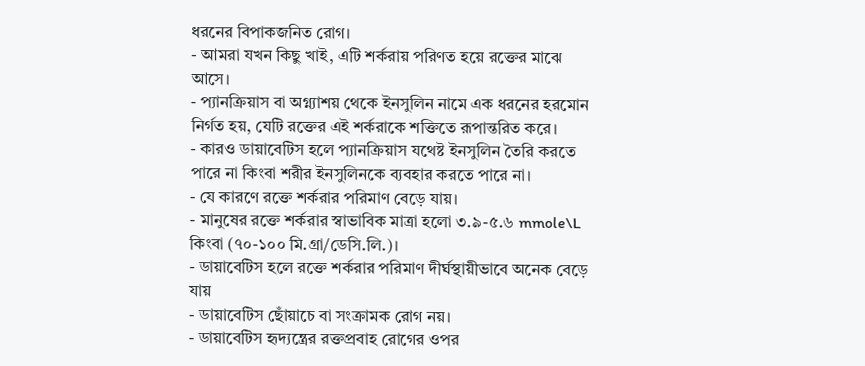ধরনের বিপাকজনিত রোগ।
- আমরা যখন কিছু খাই, এটি শর্করায় পরিণত হয়ে রক্তের মাঝে আসে।
- প্যানক্রিয়াস বা অগ্ন্যাশয় থেকে ইনসুলিন নামে এক ধরনের হরমোন নির্গত হয়, যেটি রক্তের এই শর্করাকে শক্তিতে রূপান্তরিত করে।
- কারও ডায়াবেটিস হলে প্যানক্রিয়াস যথেষ্ট ইনসুলিন তৈরি করতে পারে না কিংবা শরীর ইনসুলিনকে ব্যবহার করতে পারে না।
- যে কারণে রক্তে শর্করার পরিমাণ বেড়ে যায়।
- মানুষের রক্তে শর্করার স্বাভাবিক মাত্রা হলো ৩.৯-৫.৬ mmole\L কিংবা (৭০-১০০ মি.গ্রা/ডেসি.লি.)।
- ডায়াবেটিস হলে রক্তে শর্করার পরিমাণ দীর্ঘস্থায়ীভাবে অনেক বেড়ে যায়
- ডায়াবেটিস ছোঁয়াচে বা সংক্রামক রোগ নয়।
- ডায়াবেটিস হৃদ্যন্ত্রের রক্তপ্রবাহ রোগের ওপর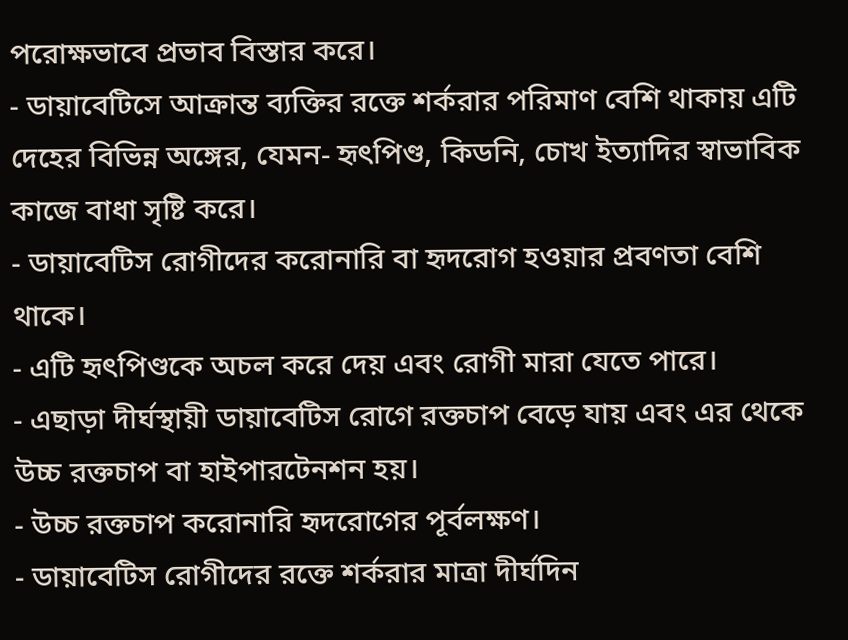পরোক্ষভাবে প্রভাব বিস্তার করে।
- ডায়াবেটিসে আক্রান্ত ব্যক্তির রক্তে শর্করার পরিমাণ বেশি থাকায় এটি দেহের বিভিন্ন অঙ্গের, যেমন- হৃৎপিণ্ড, কিডনি, চোখ ইত্যাদির স্বাভাবিক কাজে বাধা সৃষ্টি করে।
- ডায়াবেটিস রোগীদের করোনারি বা হৃদরোগ হওয়ার প্রবণতা বেশি থাকে।
- এটি হৃৎপিণ্ডকে অচল করে দেয় এবং রোগী মারা যেতে পারে।
- এছাড়া দীর্ঘস্থায়ী ডায়াবেটিস রোগে রক্তচাপ বেড়ে যায় এবং এর থেকে উচ্চ রক্তচাপ বা হাইপারটেনশন হয়।
- উচ্চ রক্তচাপ করোনারি হৃদরোগের পূর্বলক্ষণ।
- ডায়াবেটিস রোগীদের রক্তে শর্করার মাত্রা দীর্ঘদিন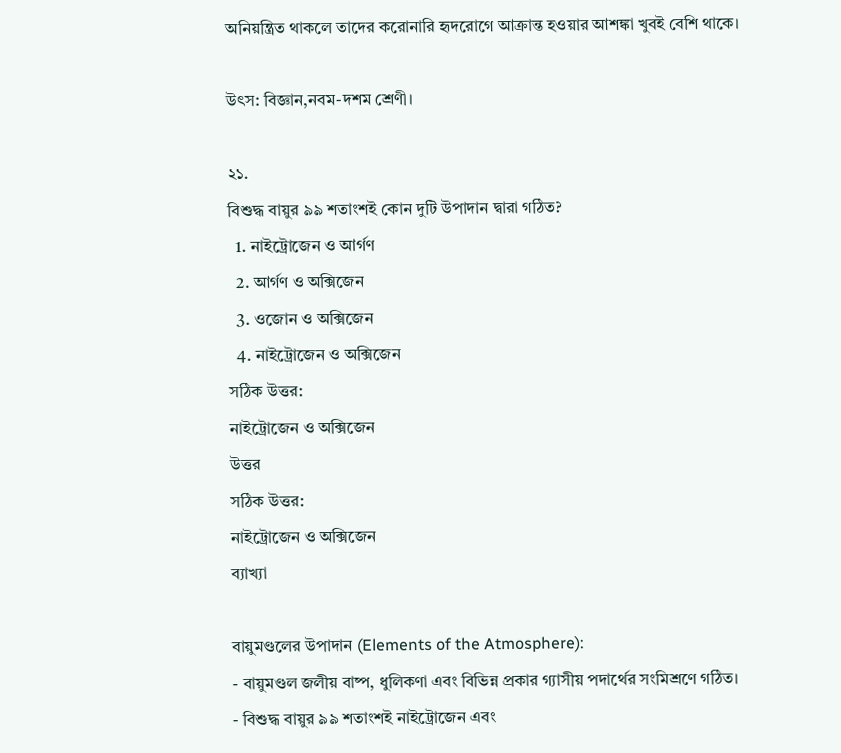অনিয়ন্ত্রিত থাকলে তাদের করোনারি হৃদরোগে আক্রান্ত হওয়ার আশঙ্কা খুবই বেশি থাকে।

উৎস: বিজ্ঞান,নবম-দশম শ্রেণী।

২১.
বিশুদ্ধ বায়ুর ৯৯ শতাংশই কোন দুটি উপাদান দ্বারা গঠিত?
  1. নাইট্রোজেন ও আর্গণ
  2. আর্গণ ও অক্সিজেন
  3. ওজোন ও অক্সিজেন
  4. নাইট্রোজেন ও অক্সিজেন
সঠিক উত্তর:
নাইট্রোজেন ও অক্সিজেন
উত্তর
সঠিক উত্তর:
নাইট্রোজেন ও অক্সিজেন
ব্যাখ্যা

বায়ুমণ্ডলের উপাদান (Elements of the Atmosphere):
- বায়ুমণ্ডল জলীয় বাষ্প, ধুলিকণা এবং বিভিন্ন প্রকার গ্যাসীয় পদার্থের সংমিশ্রণে গঠিত।
- বিশুদ্ধ বায়ুর ৯৯ শতাংশই নাইট্রোজেন এবং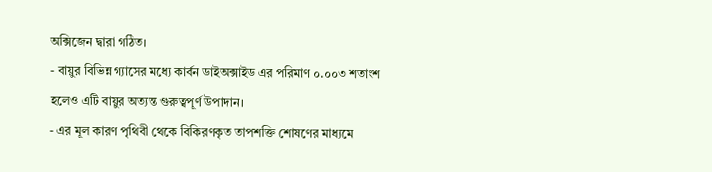অক্সিজেন দ্বারা গঠিত।
- বায়ুর বিভিন্ন গ্যাসের মধ্যে কার্বন ডাইঅক্সাইড এর পরিমাণ ০.০০৩ শতাংশ হলেও এটি বায়ুর অত্যন্ত গুরুত্বপূর্ণ উপাদান।
- এর মূল কারণ পৃথিবী থেকে বিকিরণকৃত তাপশক্তি শোষণের মাধ্যমে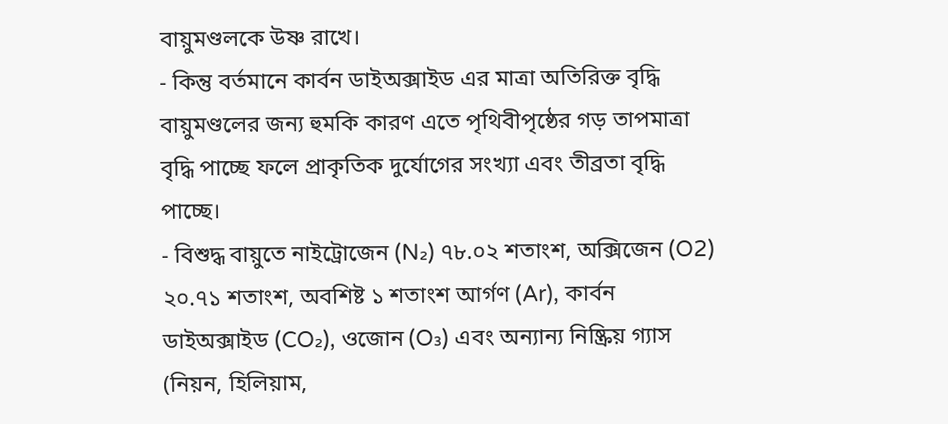বায়ুমণ্ডলকে উষ্ণ রাখে।
- কিন্তু বর্তমানে কার্বন ডাইঅক্সাইড এর মাত্রা অতিরিক্ত বৃদ্ধি বায়ুমণ্ডলের জন্য হুমকি কারণ এতে পৃথিবীপৃষ্ঠের গড় তাপমাত্রা বৃদ্ধি পাচ্ছে ফলে প্রাকৃতিক দুর্যোগের সংখ্যা এবং তীব্রতা বৃদ্ধি পাচ্ছে।
- বিশুদ্ধ বায়ুতে নাইট্রোজেন (N₂) ৭৮.০২ শতাংশ, অক্সিজেন (O2) ২০.৭১ শতাংশ, অবশিষ্ট ১ শতাংশ আর্গণ (Ar), কার্বন ডাইঅক্সাইড (CO₂), ওজোন (O₃) এবং অন্যান্য নিষ্ক্রিয় গ্যাস (নিয়ন, হিলিয়াম,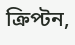ক্রিপ্টন,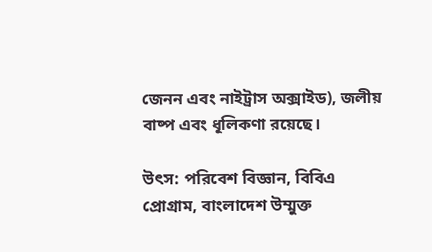জেনন এবং নাইট্রাস অক্সাইড), জলীয় বাষ্প এবং ধূলিকণা রয়েছে।

উৎস: পরিবেশ বিজ্ঞান, বিবিএ প্রোগ্রাম, বাংলাদেশ উম্মুক্ত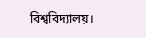বিশ্ববিদ্যালয়।